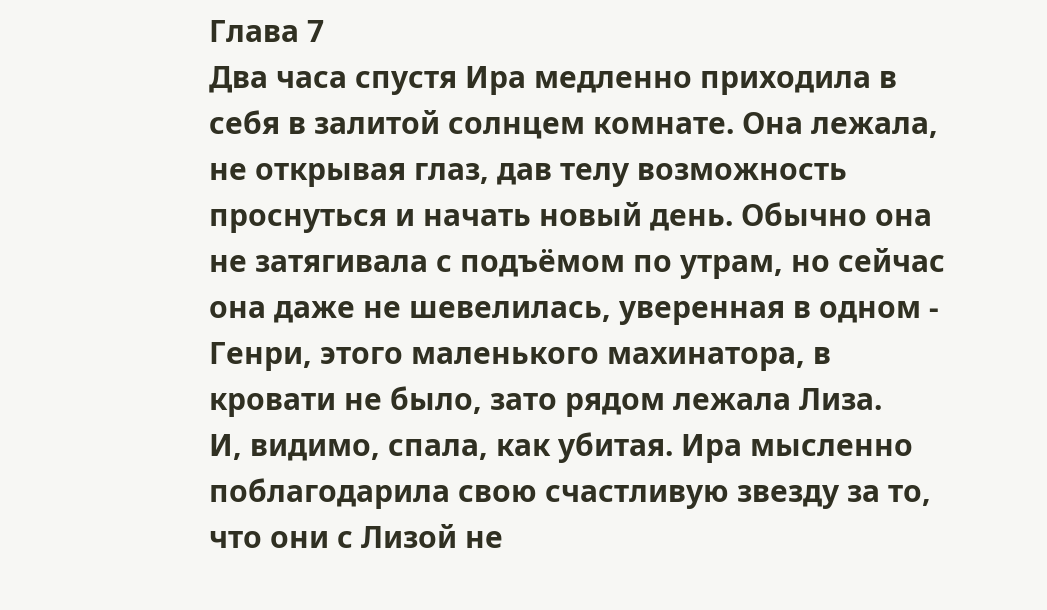Глава 7
Два часа спустя Ира медленно приходила в себя в залитой солнцем комнате. Она лежала, не открывая глаз, дав телу возможность проснуться и начать новый день. Обычно она не затягивала с подъёмом по утрам, но сейчас она даже не шевелилась, уверенная в одном - Генри, этого маленького махинатора, в кровати не было, зато рядом лежала Лиза.
И, видимо, спала, как убитая. Ира мысленно поблагодарила свою счастливую звезду за то, что они с Лизой не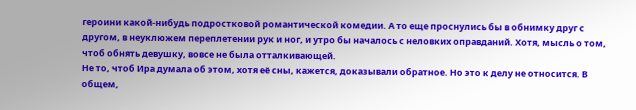героини какой-нибудь подростковой романтической комедии. А то еще проснулись бы в обнимку друг с другом, в неуклюжем переплетении рук и ног, и утро бы началось с неловких оправданий. Хотя, мысль о том, чтоб обнять девушку, вовсе не была отталкивающей.
Не то, чтоб Ира думала об этом, хотя её сны, кажется, доказывали обратное. Но это к делу не относится. В общем,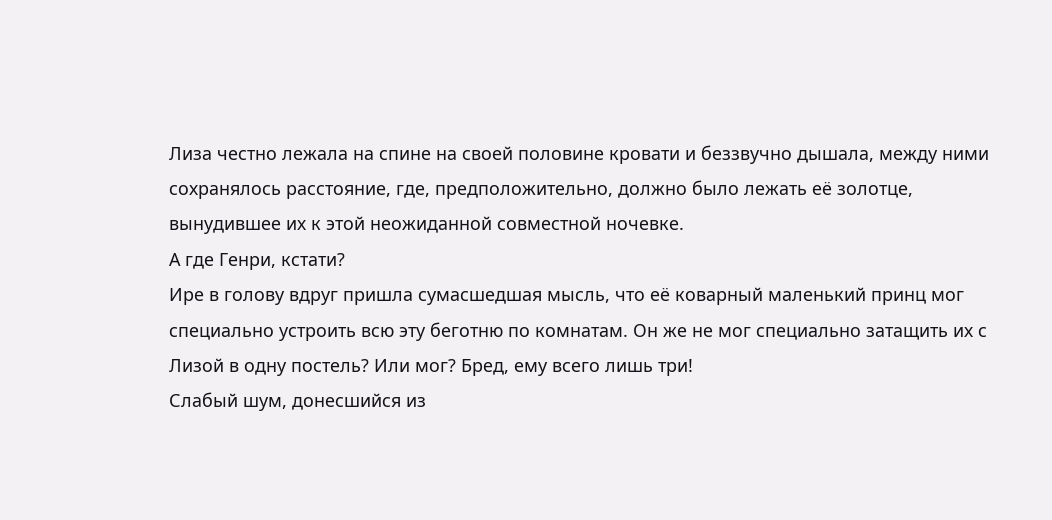Лиза честно лежала на спине на своей половине кровати и беззвучно дышала, между ними сохранялось расстояние, где, предположительно, должно было лежать её золотце, вынудившее их к этой неожиданной совместной ночевке.
А где Генри, кстати?
Ире в голову вдруг пришла сумасшедшая мысль, что её коварный маленький принц мог специально устроить всю эту беготню по комнатам. Он же не мог специально затащить их с Лизой в одну постель? Или мог? Бред, ему всего лишь три!
Слабый шум, донесшийся из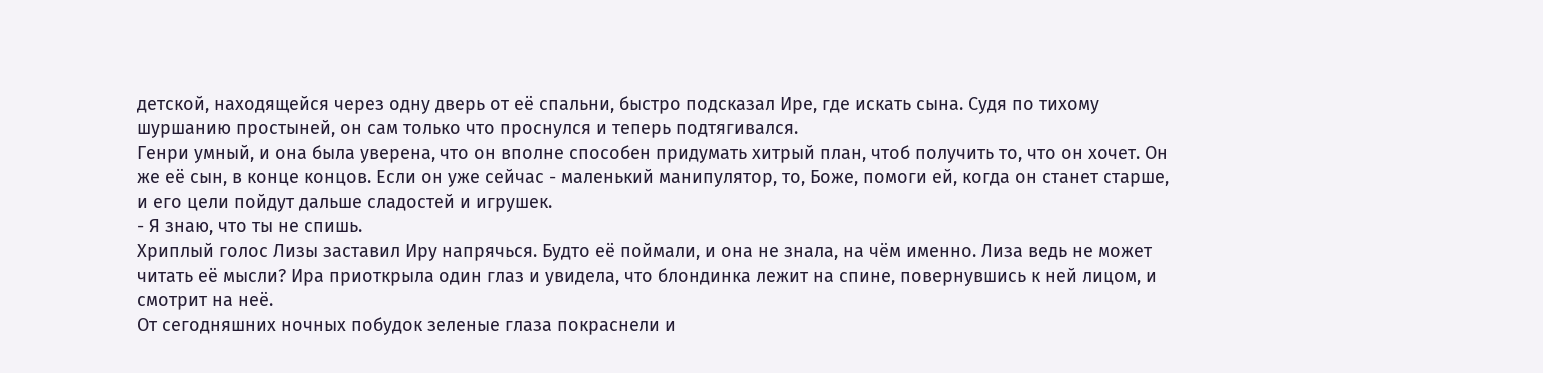детской, находящейся через одну дверь от её спальни, быстро подсказал Ире, где искать сына. Судя по тихому шуршанию простыней, он сам только что проснулся и теперь подтягивался.
Генри умный, и она была уверена, что он вполне способен придумать хитрый план, чтоб получить то, что он хочет. Он же её сын, в конце концов. Если он уже сейчас - маленький манипулятор, то, Боже, помоги ей, когда он станет старше, и его цели пойдут дальше сладостей и игрушек.
- Я знаю, что ты не спишь.
Хриплый голос Лизы заставил Иру напрячься. Будто её поймали, и она не знала, на чём именно. Лиза ведь не может читать её мысли? Ира приоткрыла один глаз и увидела, что блондинка лежит на спине, повернувшись к ней лицом, и смотрит на неё.
От сегодняшних ночных побудок зеленые глаза покраснели и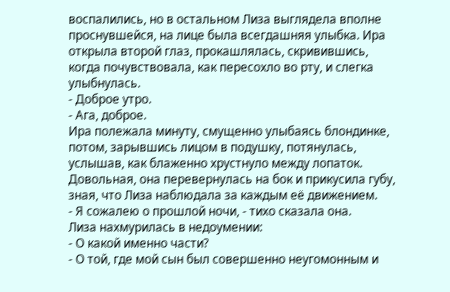воспалились, но в остальном Лиза выглядела вполне проснувшейся, на лице была всегдашняя улыбка. Ира открыла второй глаз, прокашлялась, скривившись, когда почувствовала, как пересохло во рту, и слегка улыбнулась.
- Доброе утро.
- Ага, доброе.
Ира полежала минуту, смущенно улыбаясь блондинке, потом, зарывшись лицом в подушку, потянулась, услышав, как блаженно хрустнуло между лопаток. Довольная, она перевернулась на бок и прикусила губу, зная, что Лиза наблюдала за каждым её движением.
- Я сожалею о прошлой ночи, - тихо сказала она.
Лиза нахмурилась в недоумении:
- О какой именно части?
- О той, где мой сын был совершенно неугомонным и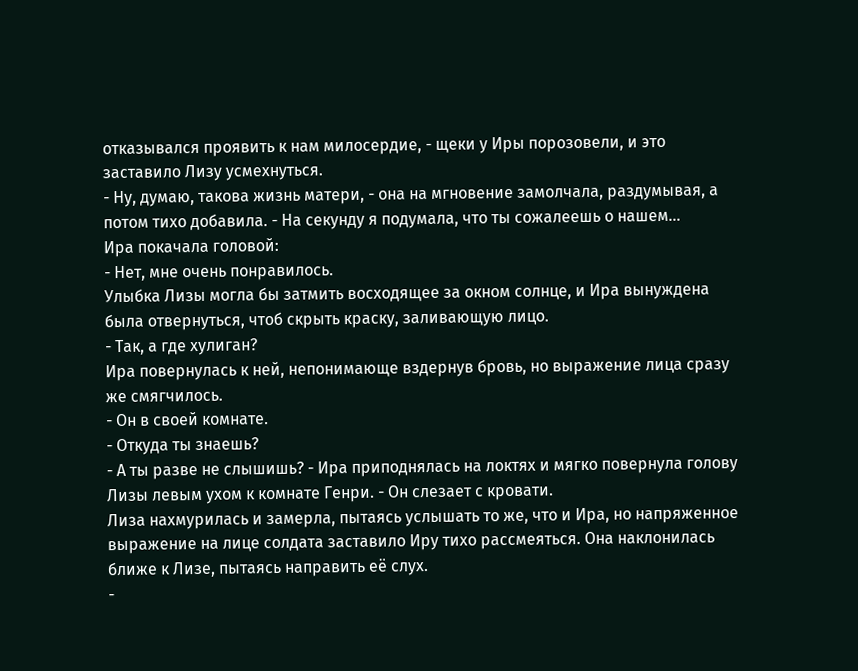отказывался проявить к нам милосердие, - щеки у Иры порозовели, и это заставило Лизу усмехнуться.
- Ну, думаю, такова жизнь матери, - она на мгновение замолчала, раздумывая, а потом тихо добавила. - На секунду я подумала, что ты сожалеешь о нашем…
Ира покачала головой:
- Нет, мне очень понравилось.
Улыбка Лизы могла бы затмить восходящее за окном солнце, и Ира вынуждена была отвернуться, чтоб скрыть краску, заливающую лицо.
- Так, а где хулиган?
Ира повернулась к ней, непонимающе вздернув бровь, но выражение лица сразу же смягчилось.
- Он в своей комнате.
- Откуда ты знаешь?
- А ты разве не слышишь? - Ира приподнялась на локтях и мягко повернула голову Лизы левым ухом к комнате Генри. - Он слезает с кровати.
Лиза нахмурилась и замерла, пытаясь услышать то же, что и Ира, но напряженное выражение на лице солдата заставило Иру тихо рассмеяться. Она наклонилась ближе к Лизе, пытаясь направить её слух.
-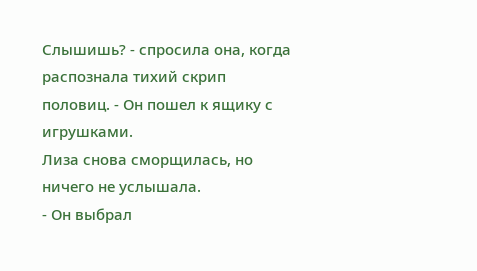Слышишь? - спросила она, когда распознала тихий скрип половиц. - Он пошел к ящику с игрушками.
Лиза снова сморщилась, но ничего не услышала.
- Он выбрал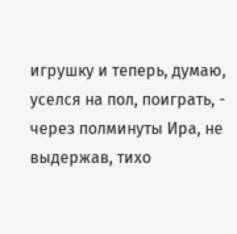игрушку и теперь, думаю, уселся на пол, поиграть, - через полминуты Ира, не выдержав, тихо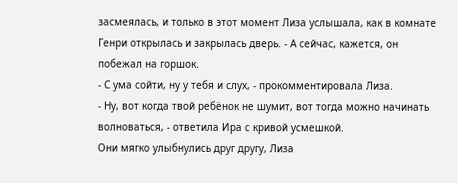засмеялась, и только в этот момент Лиза услышала, как в комнате Генри открылась и закрылась дверь. - А сейчас, кажется, он побежал на горшок.
- С ума сойти, ну у тебя и слух, - прокомментировала Лиза.
- Ну, вот когда твой ребёнок не шумит, вот тогда можно начинать волноваться, - ответила Ира с кривой усмешкой.
Они мягко улыбнулись друг другу, Лиза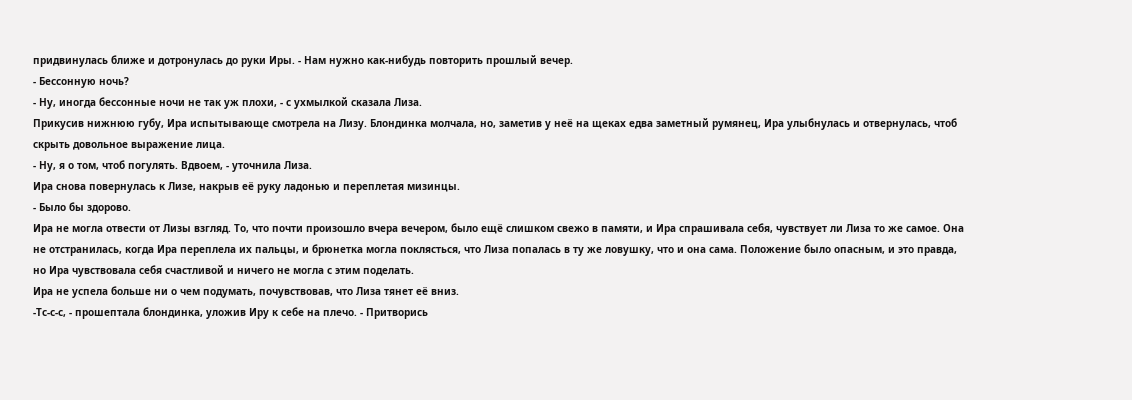придвинулась ближе и дотронулась до руки Иры. - Нам нужно как-нибудь повторить прошлый вечер.
- Бессонную ночь?
- Ну, иногда бессонные ночи не так уж плохи, - с ухмылкой сказала Лиза.
Прикусив нижнюю губу, Ира испытывающе смотрела на Лизу. Блондинка молчала, но, заметив у неё на щеках едва заметный румянец, Ира улыбнулась и отвернулась, чтоб скрыть довольное выражение лица.
- Ну, я о том, чтоб погулять. Вдвоем, - уточнила Лиза.
Ира снова повернулась к Лизе, накрыв её руку ладонью и переплетая мизинцы.
- Было бы здорово.
Ира не могла отвести от Лизы взгляд. То, что почти произошло вчера вечером, было ещё слишком свежо в памяти, и Ира спрашивала себя, чувствует ли Лиза то же самое. Она не отстранилась, когда Ира переплела их пальцы, и брюнетка могла поклясться, что Лиза попалась в ту же ловушку, что и она сама. Положение было опасным, и это правда, но Ира чувствовала себя счастливой и ничего не могла с этим поделать.
Ира не успела больше ни о чем подумать, почувствовав, что Лиза тянет её вниз.
-Тс-с-с, - прошептала блондинка, уложив Иру к себе на плечо. - Притворись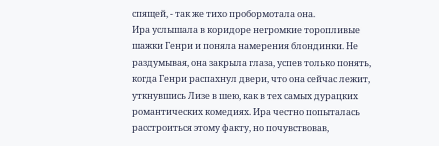спящей, - так же тихо пробормотала она.
Ира услышала в коридоре негромкие торопливые шажки Генри и поняла намерения блондинки. Не раздумывая, она закрыла глаза, успев только понять, когда Генри распахнул двери, что она сейчас лежит, уткнувшись Лизе в шею, как в тех самых дурацких романтических комедиях. Ира честно попыталась расстроиться этому факту, но почувствовав,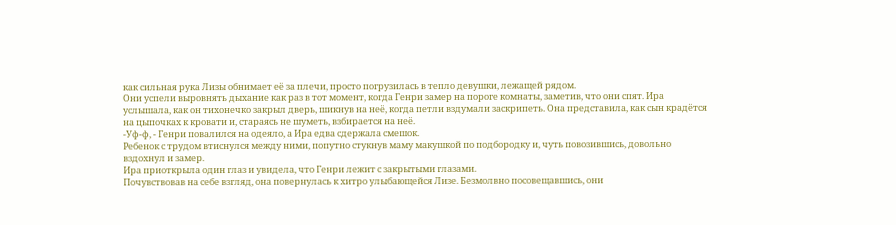как сильная рука Лизы обнимает её за плечи, просто погрузилась в тепло девушки, лежащей рядом.
Они успели выровнять дыхание как раз в тот момент, когда Генри замер на пороге комнаты, заметив, что они спят. Ира услышала, как он тихонечко закрыл дверь, шикнув на неё, когда петли вздумали заскрипеть. Она представила, как сын крадётся на цыпочках к кровати и, стараясь не шуметь, взбирается на неё.
-Уф-ф, - Генри повалился на одеяло, а Ира едва сдержала смешок.
Ребенок с трудом втиснулся между ними, попутно стукнув маму макушкой по подбородку и, чуть повозившись, довольно вздохнул и замер.
Ира приоткрыла один глаз и увидела, что Генри лежит с закрытыми глазами.
Почувствовав на себе взгляд, она повернулась к хитро улыбающейся Лизе. Безмолвно посовещавшись, они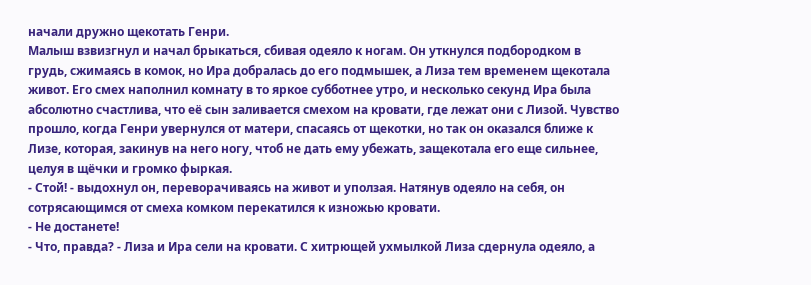начали дружно щекотать Генри.
Малыш взвизгнул и начал брыкаться, сбивая одеяло к ногам. Он уткнулся подбородком в грудь, сжимаясь в комок, но Ира добралась до его подмышек, а Лиза тем временем щекотала живот. Его смех наполнил комнату в то яркое субботнее утро, и несколько секунд Ира была абсолютно счастлива, что её сын заливается смехом на кровати, где лежат они с Лизой. Чувство прошло, когда Генри увернулся от матери, спасаясь от щекотки, но так он оказался ближе к Лизе, которая, закинув на него ногу, чтоб не дать ему убежать, защекотала его еще сильнее, целуя в щёчки и громко фыркая.
- Стой! - выдохнул он, переворачиваясь на живот и уползая. Натянув одеяло на себя, он сотрясающимся от смеха комком перекатился к изножью кровати.
- Не достанете!
- Что, правда? - Лиза и Ира сели на кровати. С хитрющей ухмылкой Лиза сдернула одеяло, а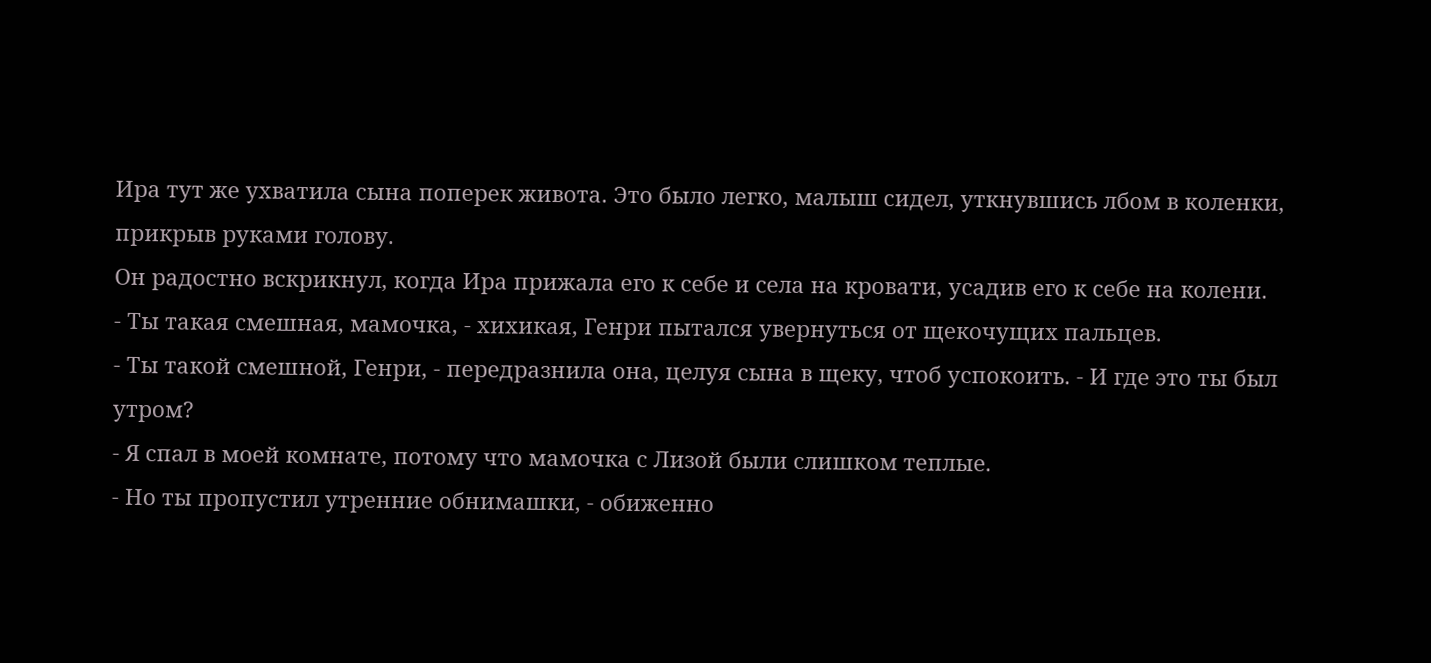Ира тут же ухватила сына поперек живота. Это было легко, малыш сидел, уткнувшись лбом в коленки, прикрыв руками голову.
Он радостно вскрикнул, когда Ира прижала его к себе и села на кровати, усадив его к себе на колени.
- Ты такая смешная, мамочка, - хихикая, Генри пытался увернуться от щекочущих пальцев.
- Ты такой смешной, Генри, - передразнила она, целуя сына в щеку, чтоб успокоить. - И где это ты был утром?
- Я спал в моей комнате, потому что мамочка с Лизой были слишком теплые.
- Но ты пропустил утренние обнимашки, - обиженно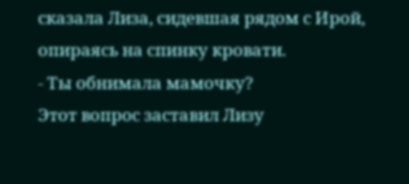сказала Лиза, сидевшая рядом с Ирой, опираясь на спинку кровати.
- Ты обнимала мамочку?
Этот вопрос заставил Лизу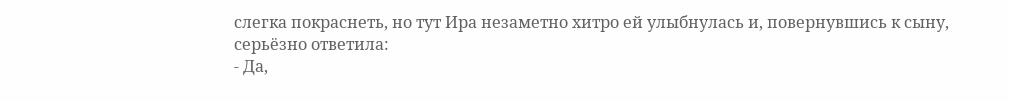слегка покраснеть, но тут Ира незаметно хитро ей улыбнулась и, повернувшись к сыну, серьёзно ответила:
- Да,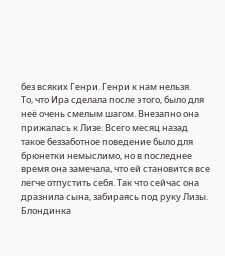без всяких Генри. Генри к нам нельзя.
То, что Ира сделала после этого, было для неё очень смелым шагом. Внезапно она прижалась к Лизе. Всего месяц назад такое беззаботное поведение было для брюнетки немыслимо, но в последнее время она замечала, что ей становится все легче отпустить себя. Так что сейчас она дразнила сына, забираясь под руку Лизы. Блондинка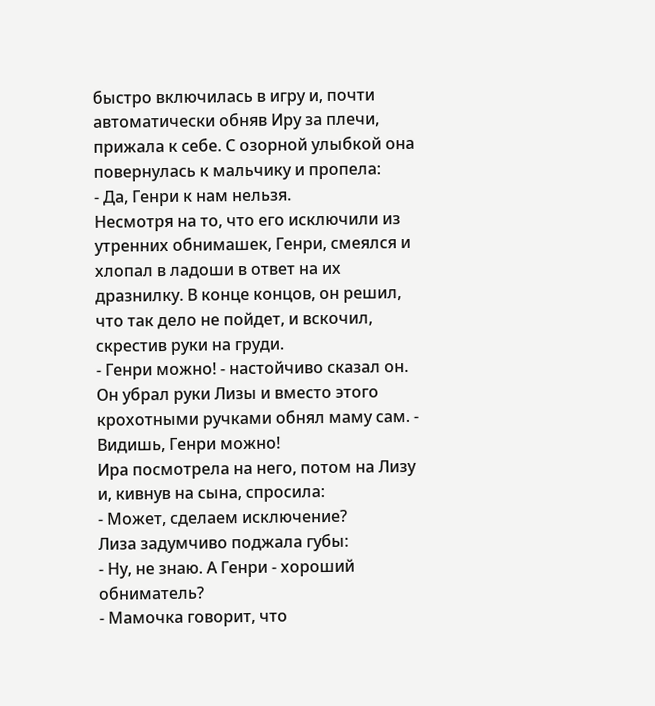быстро включилась в игру и, почти автоматически обняв Иру за плечи, прижала к себе. С озорной улыбкой она повернулась к мальчику и пропела:
- Да, Генри к нам нельзя.
Несмотря на то, что его исключили из утренних обнимашек, Генри, смеялся и хлопал в ладоши в ответ на их дразнилку. В конце концов, он решил, что так дело не пойдет, и вскочил, скрестив руки на груди.
- Генри можно! - настойчиво сказал он. Он убрал руки Лизы и вместо этого крохотными ручками обнял маму сам. - Видишь, Генри можно!
Ира посмотрела на него, потом на Лизу и, кивнув на сына, спросила:
- Может, сделаем исключение?
Лиза задумчиво поджала губы:
- Ну, не знаю. А Генри - хороший обниматель?
- Мамочка говорит, что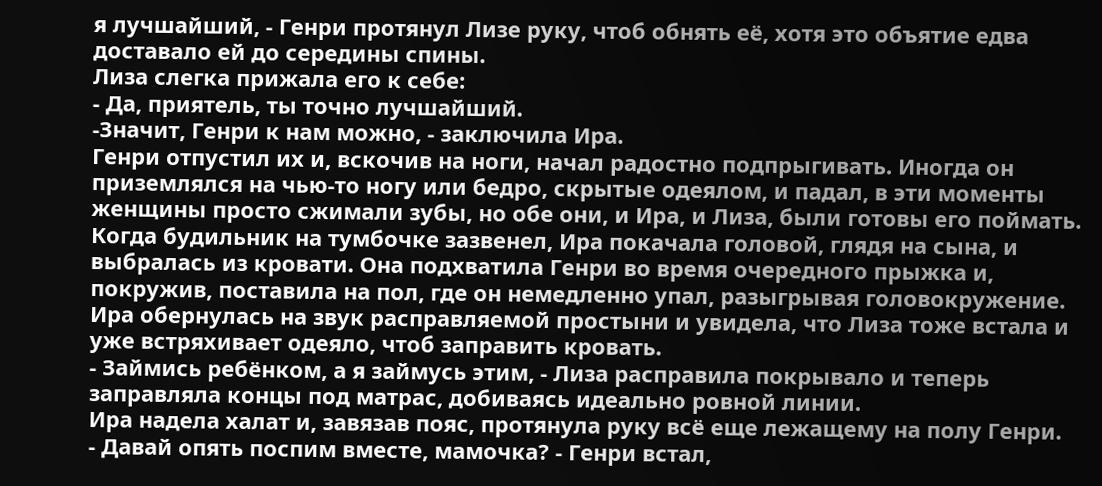я лучшайший, - Генри протянул Лизе руку, чтоб обнять её, хотя это объятие едва доставало ей до середины спины.
Лиза слегка прижала его к себе:
- Да, приятель, ты точно лучшайший.
-Значит, Генри к нам можно, - заключила Ира.
Генри отпустил их и, вскочив на ноги, начал радостно подпрыгивать. Иногда он приземлялся на чью-то ногу или бедро, скрытые одеялом, и падал, в эти моменты женщины просто сжимали зубы, но обе они, и Ира, и Лиза, были готовы его поймать.
Когда будильник на тумбочке зазвенел, Ира покачала головой, глядя на сына, и выбралась из кровати. Она подхватила Генри во время очередного прыжка и, покружив, поставила на пол, где он немедленно упал, разыгрывая головокружение. Ира обернулась на звук расправляемой простыни и увидела, что Лиза тоже встала и уже встряхивает одеяло, чтоб заправить кровать.
- Займись ребёнком, а я займусь этим, - Лиза расправила покрывало и теперь заправляла концы под матрас, добиваясь идеально ровной линии.
Ира надела халат и, завязав пояс, протянула руку всё еще лежащему на полу Генри.
- Давай опять поспим вместе, мамочка? - Генри встал,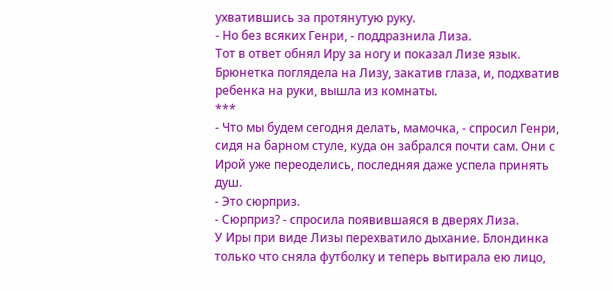ухватившись за протянутую руку.
- Но без всяких Генри, - поддразнила Лиза.
Тот в ответ обнял Иру за ногу и показал Лизе язык. Брюнетка поглядела на Лизу, закатив глаза, и, подхватив ребенка на руки, вышла из комнаты.
***
- Что мы будем сегодня делать, мамочка, - спросил Генри, сидя на барном стуле, куда он забрался почти сам. Они с Ирой уже переоделись, последняя даже успела принять душ.
- Это сюрприз.
- Сюрприз? - спросила появившаяся в дверях Лиза.
У Иры при виде Лизы перехватило дыхание. Блондинка только что сняла футболку и теперь вытирала ею лицо,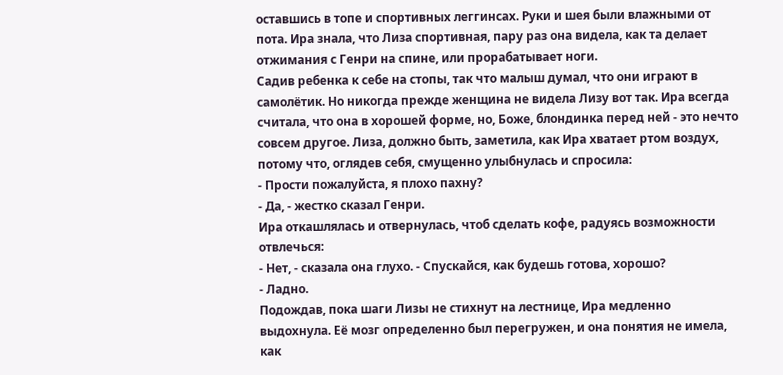оставшись в топе и спортивных леггинсах. Руки и шея были влажными от пота. Ира знала, что Лиза спортивная, пару раз она видела, как та делает отжимания с Генри на спине, или прорабатывает ноги.
Садив ребенка к себе на стопы, так что малыш думал, что они играют в самолётик. Но никогда прежде женщина не видела Лизу вот так. Ира всегда считала, что она в хорошей форме, но, Боже, блондинка перед ней - это нечто совсем другое. Лиза, должно быть, заметила, как Ира хватает ртом воздух, потому что, оглядев себя, смущенно улыбнулась и спросила:
- Прости пожалуйста, я плохо пахну?
- Да, - жестко сказал Генри.
Ира откашлялась и отвернулась, чтоб сделать кофе, радуясь возможности отвлечься:
- Нет, - сказала она глухо. - Спускайся, как будешь готова, хорошо?
- Ладно.
Подождав, пока шаги Лизы не стихнут на лестнице, Ира медленно выдохнула. Её мозг определенно был перегружен, и она понятия не имела, как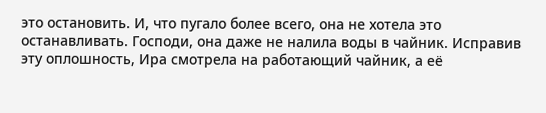это остановить. И, что пугало более всего, она не хотела это останавливать. Господи, она даже не налила воды в чайник. Исправив эту оплошность, Ира смотрела на работающий чайник, а её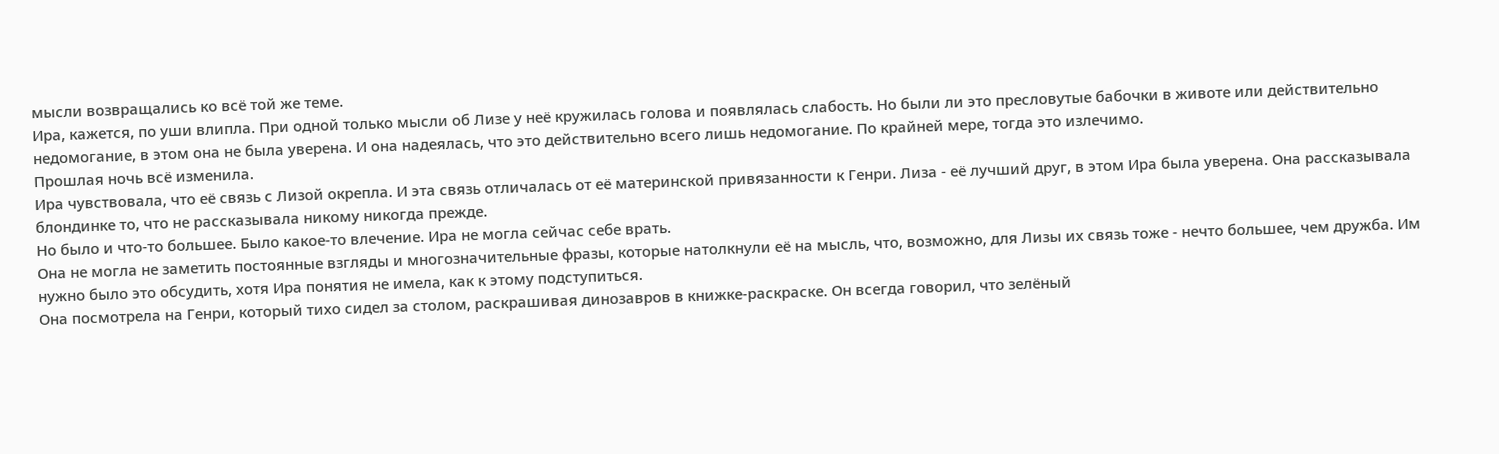мысли возвращались ко всё той же теме.
Ира, кажется, по уши влипла. При одной только мысли об Лизе у неё кружилась голова и появлялась слабость. Но были ли это пресловутые бабочки в животе или действительно недомогание, в этом она не была уверена. И она надеялась, что это действительно всего лишь недомогание. По крайней мере, тогда это излечимо.
Прошлая ночь всё изменила.
Ира чувствовала, что её связь с Лизой окрепла. И эта связь отличалась от её материнской привязанности к Генри. Лиза - её лучший друг, в этом Ира была уверена. Она рассказывала блондинке то, что не рассказывала никому никогда прежде.
Но было и что-то большее. Было какое-то влечение. Ира не могла сейчас себе врать.
Она не могла не заметить постоянные взгляды и многозначительные фразы, которые натолкнули её на мысль, что, возможно, для Лизы их связь тоже - нечто большее, чем дружба. Им нужно было это обсудить, хотя Ира понятия не имела, как к этому подступиться.
Она посмотрела на Генри, который тихо сидел за столом, раскрашивая динозавров в книжке-раскраске. Он всегда говорил, что зелёный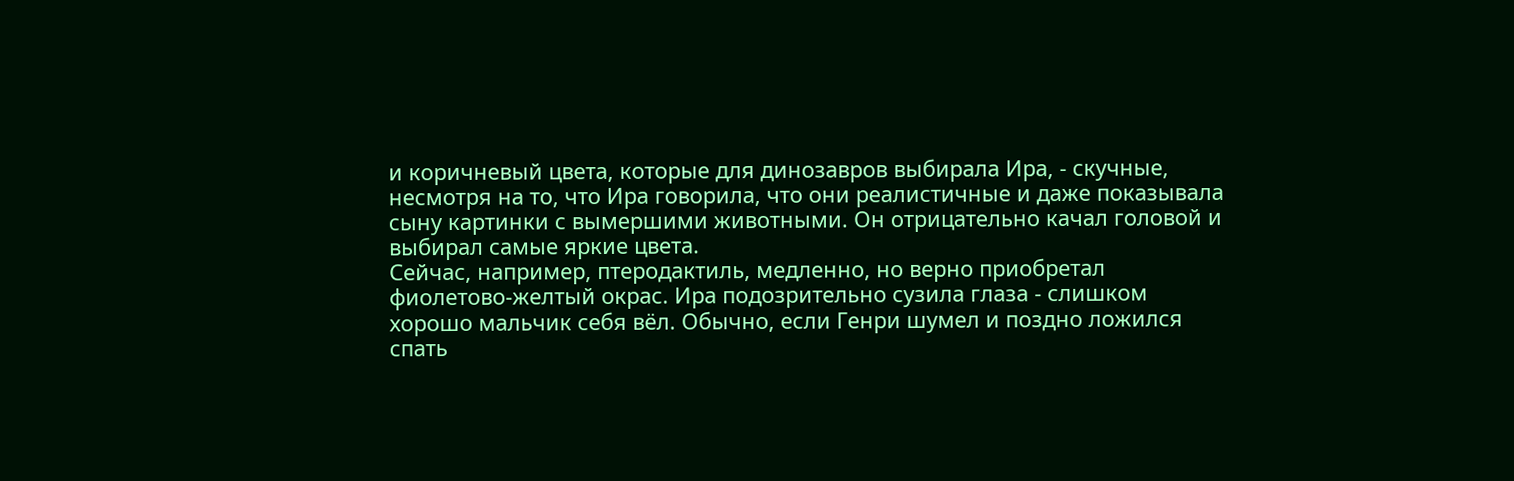и коричневый цвета, которые для динозавров выбирала Ира, - скучные, несмотря на то, что Ира говорила, что они реалистичные и даже показывала сыну картинки с вымершими животными. Он отрицательно качал головой и выбирал самые яркие цвета.
Сейчас, например, птеродактиль, медленно, но верно приобретал фиолетово-желтый окрас. Ира подозрительно сузила глаза - слишком хорошо мальчик себя вёл. Обычно, если Генри шумел и поздно ложился спать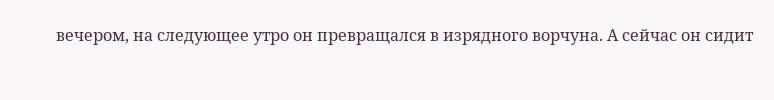вечером, на следующее утро он превращался в изрядного ворчуна. А сейчас он сидит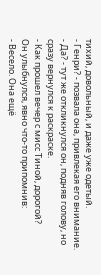тихий, довольный, и даже уже одетый.
- Генри? - позвала она, привлекая его внимание.
- Да? - тут же откликнулся он, подняв голову, но сразу вернулся к раскраске.
- Как прошел вечер с мисс Тиной, дорогой?
Он улыбнулся, явно что-то припомнив:
- Весело. Она ещё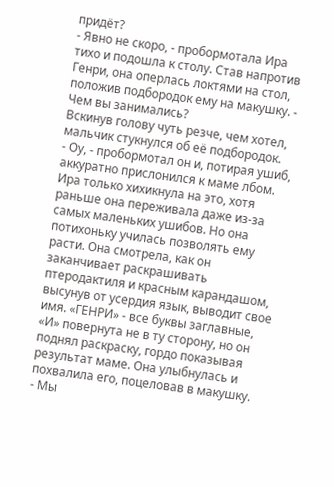придёт?
- Явно не скоро, - пробормотала Ира тихо и подошла к столу. Став напротив Генри, она оперлась локтями на стол, положив подбородок ему на макушку. - Чем вы занимались?
Вскинув голову чуть резче, чем хотел, мальчик стукнулся об её подбородок.
- Оу, - пробормотал он и, потирая ушиб, аккуратно прислонился к маме лбом.
Ира только хихикнула на это, хотя раньше она переживала даже из-за самых маленьких ушибов. Но она потихоньку училась позволять ему расти. Она смотрела, как он заканчивает раскрашивать птеродактиля и красным карандашом, высунув от усердия язык, выводит свое имя. «ГЕНРИ» - все буквы заглавные, «И» повернута не в ту сторону, но он поднял раскраску, гордо показывая результат маме. Она улыбнулась и похвалила его, поцеловав в макушку.
- Мы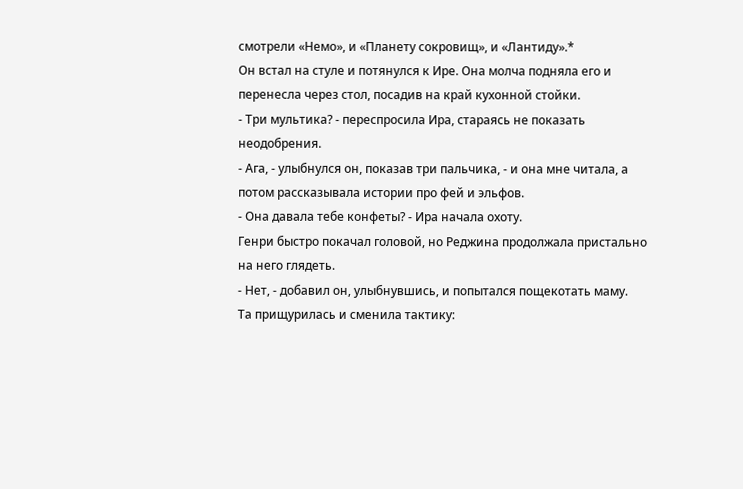смотрели «Немо», и «Планету сокровищ», и «Лантиду».*
Он встал на стуле и потянулся к Ире. Она молча подняла его и перенесла через стол, посадив на край кухонной стойки.
- Три мультика? - переспросила Ира, стараясь не показать неодобрения.
- Ага, - улыбнулся он, показав три пальчика, - и она мне читала, а потом рассказывала истории про фей и эльфов.
- Она давала тебе конфеты? - Ира начала охоту.
Генри быстро покачал головой, но Реджина продолжала пристально на него глядеть.
- Нет, - добавил он, улыбнувшись, и попытался пощекотать маму.
Та прищурилась и сменила тактику: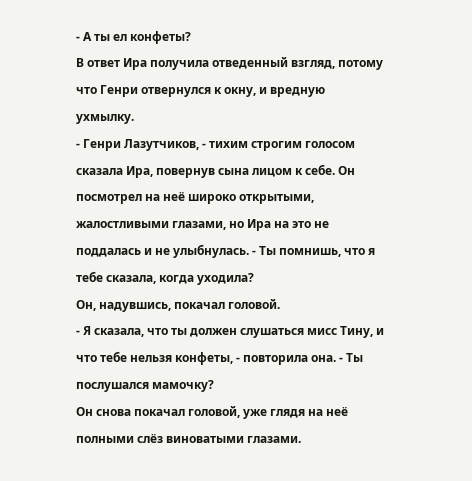- А ты ел конфеты?
В ответ Ира получила отведенный взгляд, потому что Генри отвернулся к окну, и вредную ухмылку.
- Генри Лазутчиков, - тихим строгим голосом сказала Ира, повернув сына лицом к себе. Он посмотрел на неё широко открытыми, жалостливыми глазами, но Ира на это не поддалась и не улыбнулась. - Ты помнишь, что я тебе сказала, когда уходила?
Он, надувшись, покачал головой.
- Я сказала, что ты должен слушаться мисс Тину, и что тебе нельзя конфеты, - повторила она. - Ты послушался мамочку?
Он снова покачал головой, уже глядя на неё полными слёз виноватыми глазами.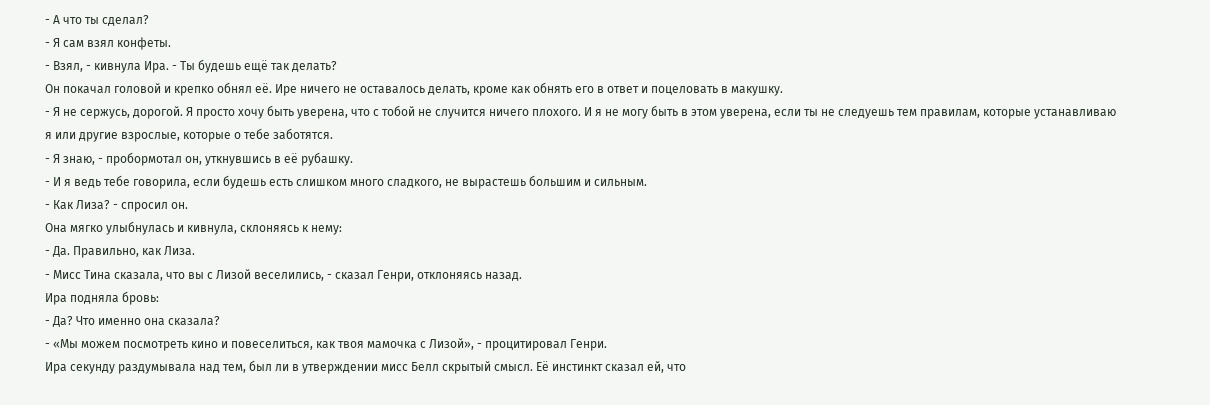- А что ты сделал?
- Я сам взял конфеты.
- Взял, - кивнула Ира. - Ты будешь ещё так делать?
Он покачал головой и крепко обнял её. Ире ничего не оставалось делать, кроме как обнять его в ответ и поцеловать в макушку.
- Я не сержусь, дорогой. Я просто хочу быть уверена, что с тобой не случится ничего плохого. И я не могу быть в этом уверена, если ты не следуешь тем правилам, которые устанавливаю я или другие взрослые, которые о тебе заботятся.
- Я знаю, - пробормотал он, уткнувшись в её рубашку.
- И я ведь тебе говорила, если будешь есть слишком много сладкого, не вырастешь большим и сильным.
- Как Лиза? - спросил он.
Она мягко улыбнулась и кивнула, склоняясь к нему:
- Да. Правильно, как Лиза.
- Мисс Тина сказала, что вы с Лизой веселились, - сказал Генри, отклоняясь назад.
Ира подняла бровь:
- Да? Что именно она сказала?
- «Мы можем посмотреть кино и повеселиться, как твоя мамочка с Лизой», - процитировал Генри.
Ира секунду раздумывала над тем, был ли в утверждении мисс Белл скрытый смысл. Её инстинкт сказал ей, что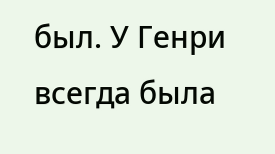был. У Генри всегда была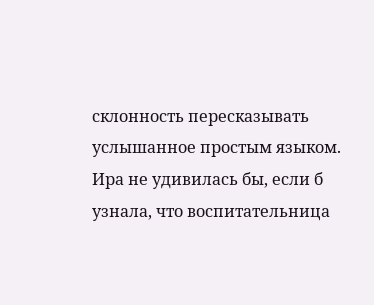склонность пересказывать услышанное простым языком.
Ира не удивилась бы, если б узнала, что воспитательница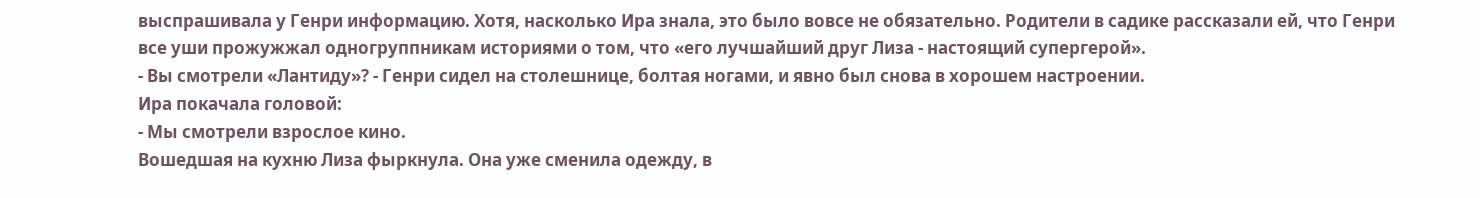выспрашивала у Генри информацию. Хотя, насколько Ира знала, это было вовсе не обязательно. Родители в садике рассказали ей, что Генри все уши прожужжал одногруппникам историями о том, что «его лучшайший друг Лиза - настоящий супергерой».
- Вы смотрели «Лантиду»? - Генри сидел на столешнице, болтая ногами, и явно был снова в хорошем настроении.
Ира покачала головой:
- Мы смотрели взрослое кино.
Вошедшая на кухню Лиза фыркнула. Она уже сменила одежду, в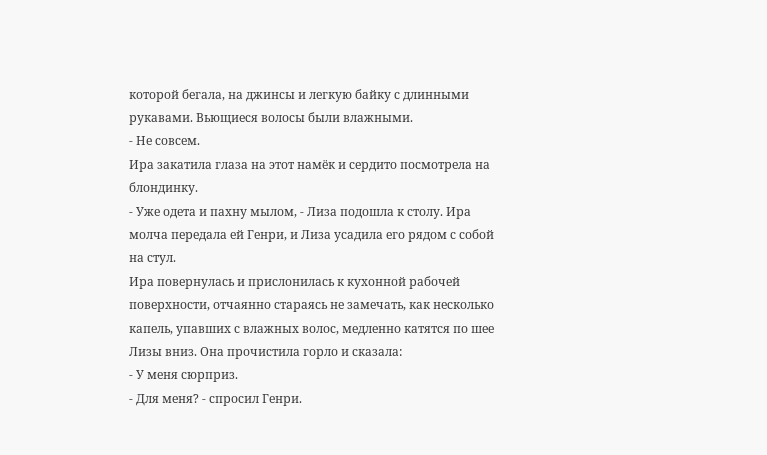которой бегала, на джинсы и легкую байку с длинными рукавами. Вьющиеся волосы были влажными.
- Не совсем.
Ира закатила глаза на этот намёк и сердито посмотрела на блондинку.
- Уже одета и пахну мылом, - Лиза подошла к столу. Ира молча передала ей Генри, и Лиза усадила его рядом с собой на стул.
Ира повернулась и прислонилась к кухонной рабочей поверхности, отчаянно стараясь не замечать, как несколько капель, упавших с влажных волос, медленно катятся по шее Лизы вниз. Она прочистила горло и сказала:
- У меня сюрприз.
- Для меня? - спросил Генри.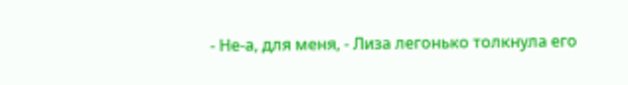- Не-а, для меня, - Лиза легонько толкнула его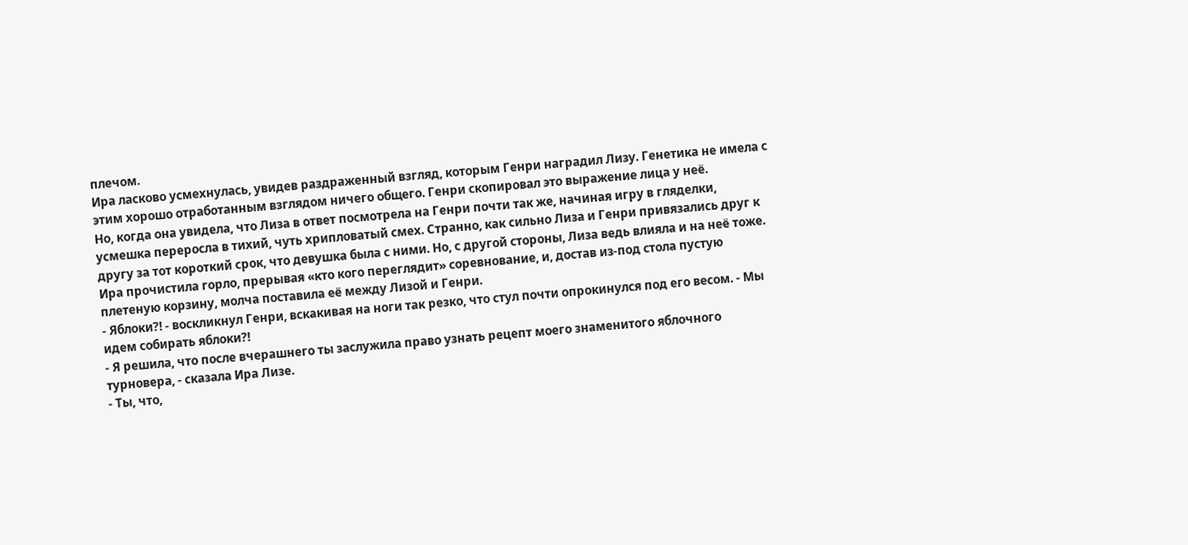плечом.
Ира ласково усмехнулась, увидев раздраженный взгляд, которым Генри наградил Лизу. Генетика не имела с этим хорошо отработанным взглядом ничего общего. Генри скопировал это выражение лица у неё.
Но, когда она увидела, что Лиза в ответ посмотрела на Генри почти так же, начиная игру в гляделки, усмешка переросла в тихий, чуть хрипловатый смех. Странно, как сильно Лиза и Генри привязались друг к другу за тот короткий срок, что девушка была с ними. Но, с другой стороны, Лиза ведь влияла и на неё тоже. Ира прочистила горло, прерывая «кто кого переглядит» соревнование, и, достав из-под стола пустую плетеную корзину, молча поставила её между Лизой и Генри.
- Яблоки?! - воскликнул Генри, вскакивая на ноги так резко, что стул почти опрокинулся под его весом. - Мы идем собирать яблоки?!
- Я решила, что после вчерашнего ты заслужила право узнать рецепт моего знаменитого яблочного турновера, - сказала Ира Лизе.
- Ты, что,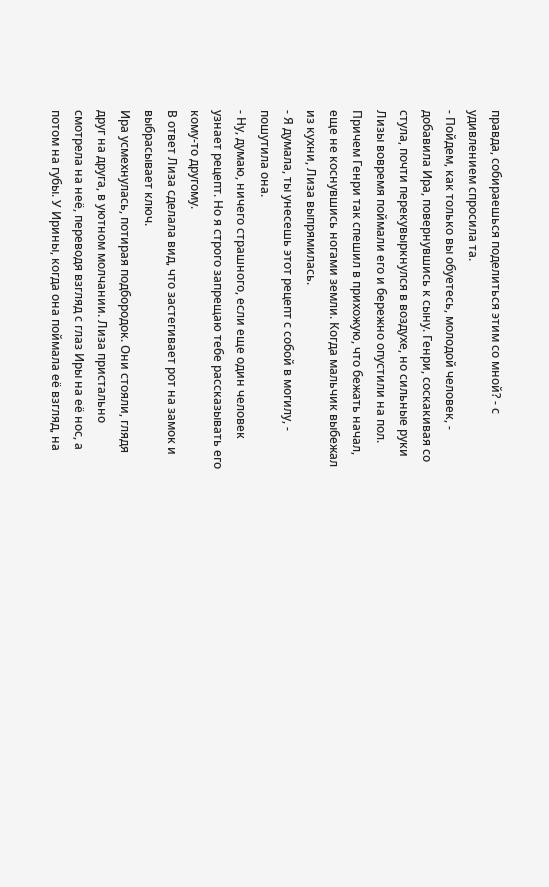правда, собираешься поделиться этим со мной? - с удивлением спросила та.
- Пойдем, как только вы обуетесь, молодой человек, - добавила Ира, повернувшись к сыну. Генри, соскакивая со стула, почти перекувыркнулся в воздухе, но сильные руки Лизы вовремя поймали его и бережно опустили на пол. Причем Генри так спешил в прихожую, что бежать начал, еще не коснувшись ногами земли. Когда мальчик выбежал из кухни, Лиза выпрямилась.
- Я думала, ты унесешь этот рецепт с собой в могилу, - пошутила она.
- Ну, думаю, ничего страшного, если еще один человек узнает рецепт. Но я строго запрещаю тебе рассказывать его кому-то другому.
В ответ Лиза сделала вид, что застегивает рот на замок и выбрасывает ключ.
Ира усмехнулась, потирая подбородок. Они стояли, глядя друг на друга, в уютном молчании. Лиза пристально смотрела на неё, переводя взгляд с глаз Иры на её нос, а потом на губы. У Ирины, когда она поймала её взгляд, на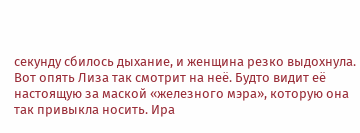секунду сбилось дыхание, и женщина резко выдохнула. Вот опять Лиза так смотрит на неё. Будто видит её настоящую за маской «железного мэра», которую она так привыкла носить. Ира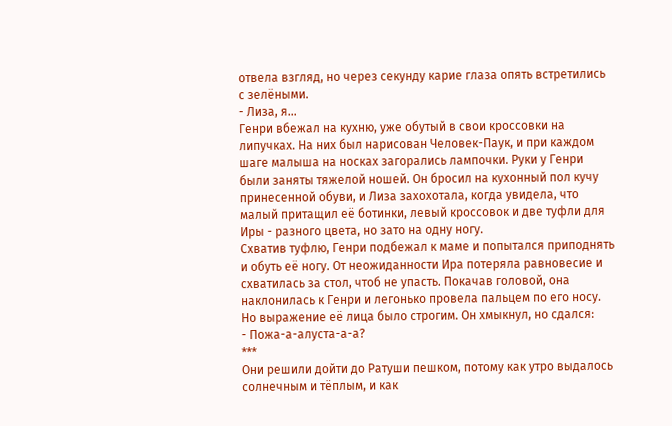отвела взгляд, но через секунду карие глаза опять встретились с зелёными.
- Лиза, я…
Генри вбежал на кухню, уже обутый в свои кроссовки на липучках. На них был нарисован Человек-Паук, и при каждом шаге малыша на носках загорались лампочки. Руки у Генри были заняты тяжелой ношей. Он бросил на кухонный пол кучу принесенной обуви, и Лиза захохотала, когда увидела, что малый притащил её ботинки, левый кроссовок и две туфли для Иры - разного цвета, но зато на одну ногу.
Схватив туфлю, Генри подбежал к маме и попытался приподнять и обуть её ногу. От неожиданности Ира потеряла равновесие и схватилась за стол, чтоб не упасть. Покачав головой, она наклонилась к Генри и легонько провела пальцем по его носу. Но выражение её лица было строгим. Он хмыкнул, но сдался:
- Пожа-а-алуста-а-а?
***
Они решили дойти до Ратуши пешком, потому как утро выдалось солнечным и тёплым, и как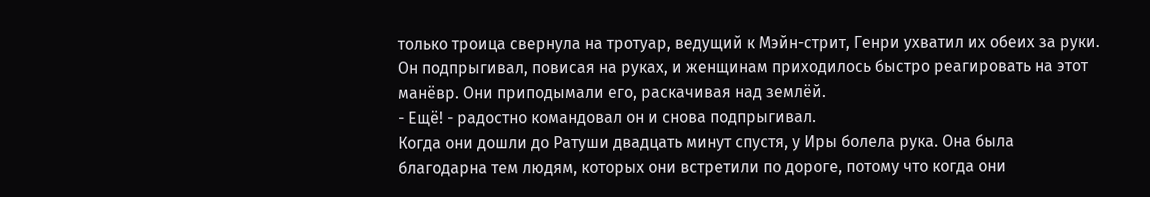только троица свернула на тротуар, ведущий к Мэйн-стрит, Генри ухватил их обеих за руки. Он подпрыгивал, повисая на руках, и женщинам приходилось быстро реагировать на этот манёвр. Они приподымали его, раскачивая над землёй.
- Ещё! - радостно командовал он и снова подпрыгивал.
Когда они дошли до Ратуши двадцать минут спустя, у Иры болела рука. Она была благодарна тем людям, которых они встретили по дороге, потому что когда они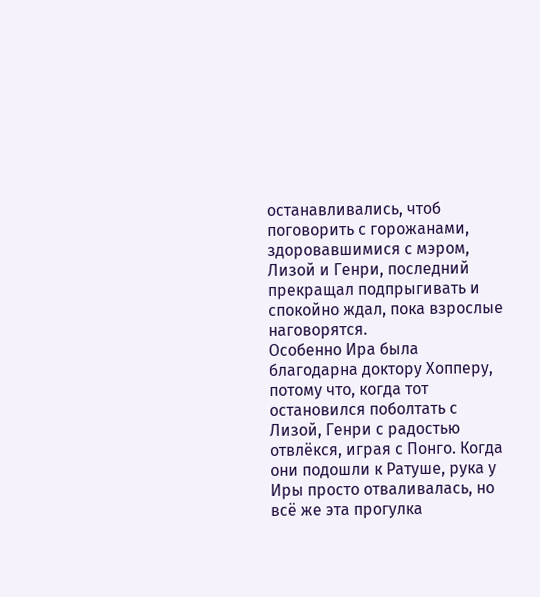останавливались, чтоб поговорить с горожанами, здоровавшимися с мэром, Лизой и Генри, последний прекращал подпрыгивать и спокойно ждал, пока взрослые наговорятся.
Особенно Ира была благодарна доктору Хопперу, потому что, когда тот остановился поболтать с Лизой, Генри с радостью отвлёкся, играя с Понго. Когда они подошли к Ратуше, рука у Иры просто отваливалась, но всё же эта прогулка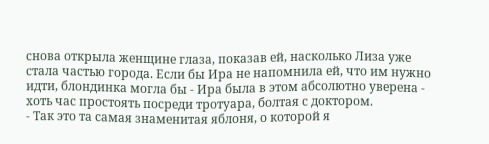снова открыла женщине глаза, показав ей, насколько Лиза уже стала частью города. Если бы Ира не напомнила ей, что им нужно идти, блондинка могла бы - Ира была в этом абсолютно уверена - хоть час простоять посреди тротуара, болтая с доктором.
- Так это та самая знаменитая яблоня, о которой я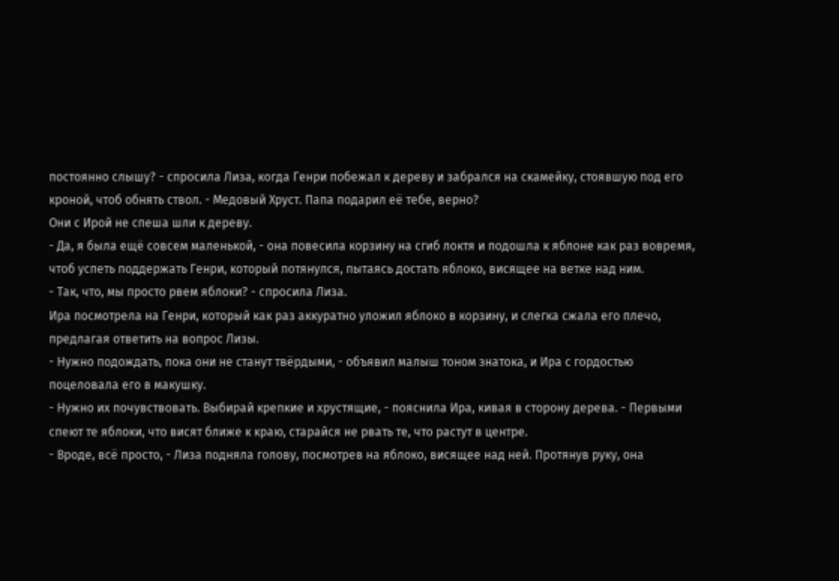постоянно слышу? - спросила Лиза, когда Генри побежал к дереву и забрался на скамейку, стоявшую под его кроной, чтоб обнять ствол. - Медовый Хруст. Папа подарил её тебе, верно?
Они с Ирой не спеша шли к дереву.
- Да, я была ещё совсем маленькой, - она повесила корзину на сгиб локтя и подошла к яблоне как раз вовремя, чтоб успеть поддержать Генри, который потянулся, пытаясь достать яблоко, висящее на ветке над ним.
- Так, что, мы просто рвем яблоки? - спросила Лиза.
Ира посмотрела на Генри, который как раз аккуратно уложил яблоко в корзину, и слегка сжала его плечо, предлагая ответить на вопрос Лизы.
- Нужно подождать, пока они не станут твёрдыми, - объявил малыш тоном знатока, и Ира с гордостью поцеловала его в макушку.
- Нужно их почувствовать. Выбирай крепкие и хрустящие, - пояснила Ира, кивая в сторону дерева. - Первыми спеют те яблоки, что висят ближе к краю, старайся не рвать те, что растут в центре.
- Вроде, всё просто, - Лиза подняла голову, посмотрев на яблоко, висящее над ней. Протянув руку, она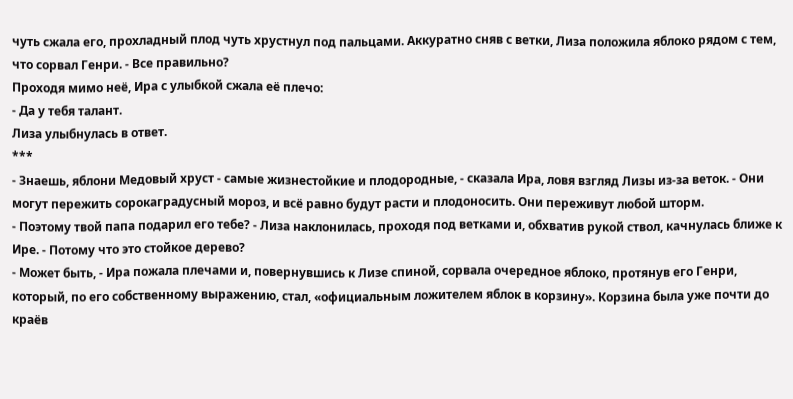чуть сжала его, прохладный плод чуть хрустнул под пальцами. Аккуратно сняв с ветки, Лиза положила яблоко рядом с тем, что сорвал Генри. - Все правильно?
Проходя мимо неё, Ира с улыбкой сжала её плечо:
- Да у тебя талант.
Лиза улыбнулась в ответ.
***
- Знаешь, яблони Медовый хруст - самые жизнестойкие и плодородные, - сказала Ира, ловя взгляд Лизы из-за веток. - Они могут пережить сорокаградусный мороз, и всё равно будут расти и плодоносить. Они переживут любой шторм.
- Поэтому твой папа подарил его тебе? - Лиза наклонилась, проходя под ветками и, обхватив рукой ствол, качнулась ближе к Ире. - Потому что это стойкое дерево?
- Может быть, - Ира пожала плечами и, повернувшись к Лизе спиной, сорвала очередное яблоко, протянув его Генри, который, по его собственному выражению, стал, «официальным ложителем яблок в корзину». Корзина была уже почти до краёв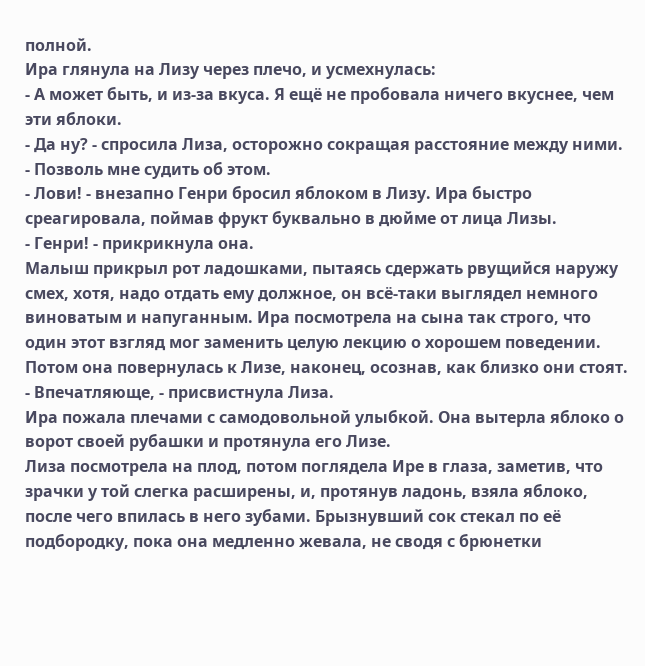полной.
Ира глянула на Лизу через плечо, и усмехнулась:
- А может быть, и из-за вкуса. Я ещё не пробовала ничего вкуснее, чем эти яблоки.
- Да ну? - спросила Лиза, осторожно сокращая расстояние между ними. - Позволь мне судить об этом.
- Лови! - внезапно Генри бросил яблоком в Лизу. Ира быстро среагировала, поймав фрукт буквально в дюйме от лица Лизы.
- Генри! - прикрикнула она.
Малыш прикрыл рот ладошками, пытаясь сдержать рвущийся наружу смех, хотя, надо отдать ему должное, он всё-таки выглядел немного виноватым и напуганным. Ира посмотрела на сына так строго, что один этот взгляд мог заменить целую лекцию о хорошем поведении. Потом она повернулась к Лизе, наконец, осознав, как близко они стоят.
- Впечатляюще, - присвистнула Лиза.
Ира пожала плечами с самодовольной улыбкой. Она вытерла яблоко о ворот своей рубашки и протянула его Лизе.
Лиза посмотрела на плод, потом поглядела Ире в глаза, заметив, что зрачки у той слегка расширены, и, протянув ладонь, взяла яблоко, после чего впилась в него зубами. Брызнувший сок стекал по её подбородку, пока она медленно жевала, не сводя с брюнетки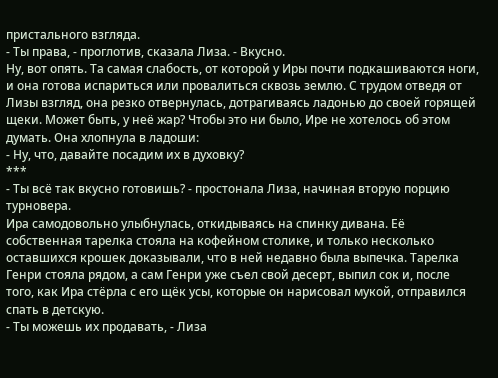пристального взгляда.
- Ты права, - проглотив, сказала Лиза. - Вкусно.
Ну, вот опять. Та самая слабость, от которой у Иры почти подкашиваются ноги, и она готова испариться или провалиться сквозь землю. С трудом отведя от Лизы взгляд, она резко отвернулась, дотрагиваясь ладонью до своей горящей щеки. Может быть, у неё жар? Чтобы это ни было, Ире не хотелось об этом думать. Она хлопнула в ладоши:
- Ну, что, давайте посадим их в духовку?
***
- Ты всё так вкусно готовишь? - простонала Лиза, начиная вторую порцию турновера.
Ира самодовольно улыбнулась, откидываясь на спинку дивана. Её собственная тарелка стояла на кофейном столике, и только несколько оставшихся крошек доказывали, что в ней недавно была выпечка. Тарелка Генри стояла рядом, а сам Генри уже съел свой десерт, выпил сок и, после того, как Ира стёрла с его щёк усы, которые он нарисовал мукой, отправился спать в детскую.
- Ты можешь их продавать, - Лиза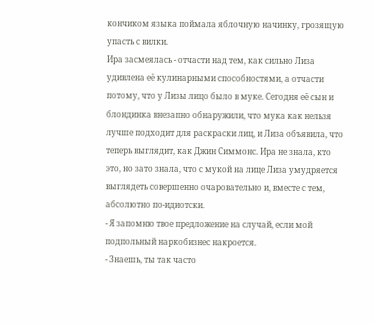кончиком языка поймала яблочную начинку, грозящую упасть с вилки.
Ира засмеялась - отчасти над тем, как сильно Лиза удивлена её кулинарными способностями, а отчасти потому, что у Лизы лицо было в муке. Сегодня её сын и блондинка внезапно обнаружили, что мука как нельзя лучше подходит для раскраски лиц, и Лиза объявила, что теперь выглядит, как Джин Симмонс. Ира не знала, кто это, но зато знала, что с мукой на лице Лиза умудряется выглядеть совершенно очаровательно и, вместе с тем, абсолютно по-идиотски.
- Я запомню твое предложение на случай, если мой подпольный наркобизнес накроется.
- Знаешь, ты так часто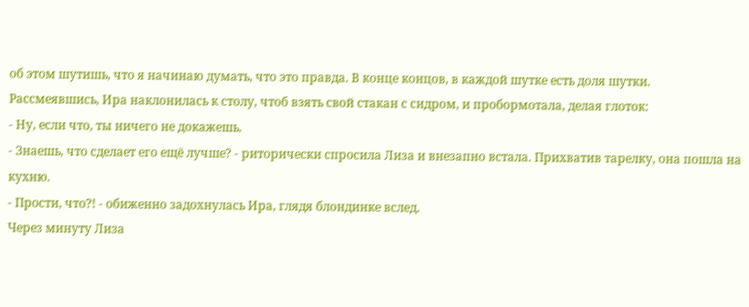об этом шутишь, что я начинаю думать, что это правда. В конце концов, в каждой шутке есть доля шутки.
Рассмеявшись, Ира наклонилась к столу, чтоб взять свой стакан с сидром, и пробормотала, делая глоток:
- Ну, если что, ты ничего не докажешь.
- Знаешь, что сделает его ещё лучше? - риторически спросила Лиза и внезапно встала. Прихватив тарелку, она пошла на кухню.
- Прости, что?! - обиженно задохнулась Ира, глядя блондинке вслед.
Через минуту Лиза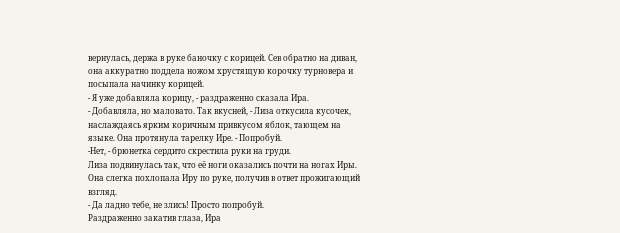вернулась, держа в руке баночку с корицей. Сев обратно на диван, она аккуратно поддела ножом хрустящую корочку турновера и посыпала начинку корицей.
- Я уже добавляла корицу, - раздраженно сказала Ира.
- Добавляла, но маловато. Так вкусней, - Лиза откусила кусочек, наслаждаясь ярким коричным привкусом яблок, тающем на языке. Она протянула тарелку Ире. - Попробуй.
-Нет, - брюнетка сердито скрестила руки на груди.
Лиза подвинулась так, что её ноги оказались почти на ногах Иры. Она слегка похлопала Иру по руке, получив в ответ прожигающий взгляд.
- Да ладно тебе, не злись! Просто попробуй.
Раздраженно закатив глаза, Ира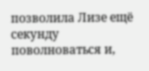позволила Лизе ещё секунду поволноваться и,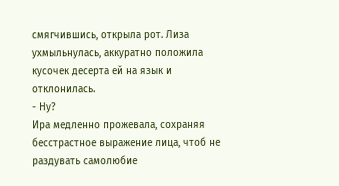смягчившись, открыла рот. Лиза ухмыльнулась, аккуратно положила кусочек десерта ей на язык и отклонилась.
- Ну?
Ира медленно прожевала, сохраняя бесстрастное выражение лица, чтоб не раздувать самолюбие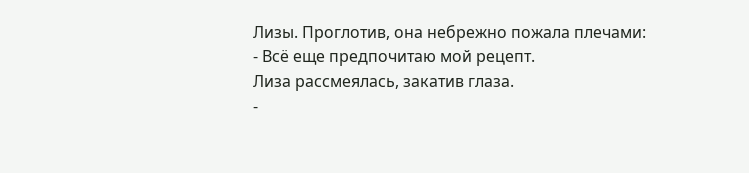Лизы. Проглотив, она небрежно пожала плечами:
- Всё еще предпочитаю мой рецепт.
Лиза рассмеялась, закатив глаза.
-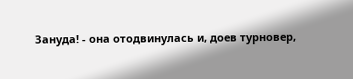Зануда! - она отодвинулась и, доев турновер,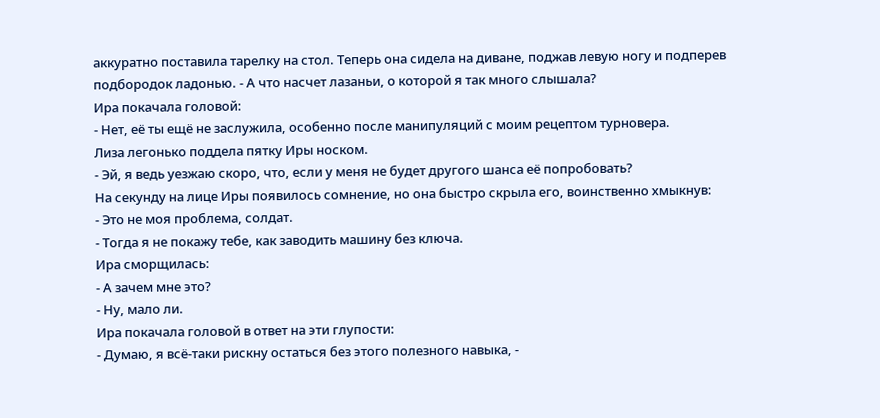аккуратно поставила тарелку на стол. Теперь она сидела на диване, поджав левую ногу и подперев подбородок ладонью. - А что насчет лазаньи, о которой я так много слышала?
Ира покачала головой:
- Нет, её ты ещё не заслужила, особенно после манипуляций с моим рецептом турновера.
Лиза легонько поддела пятку Иры носком.
- Эй, я ведь уезжаю скоро, что, если у меня не будет другого шанса её попробовать?
На секунду на лице Иры появилось сомнение, но она быстро скрыла его, воинственно хмыкнув:
- Это не моя проблема, солдат.
- Тогда я не покажу тебе, как заводить машину без ключа.
Ира сморщилась:
- А зачем мне это?
- Ну, мало ли.
Ира покачала головой в ответ на эти глупости:
- Думаю, я всё-таки рискну остаться без этого полезного навыка, -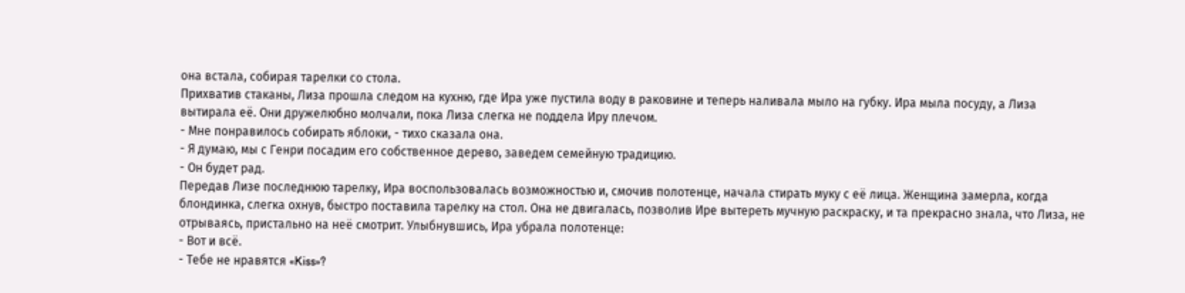она встала, собирая тарелки со стола.
Прихватив стаканы, Лиза прошла следом на кухню, где Ира уже пустила воду в раковине и теперь наливала мыло на губку. Ира мыла посуду, а Лиза вытирала её. Они дружелюбно молчали, пока Лиза слегка не поддела Иру плечом.
- Мне понравилось собирать яблоки, - тихо сказала она.
- Я думаю, мы с Генри посадим его собственное дерево, заведем семейную традицию.
- Он будет рад.
Передав Лизе последнюю тарелку, Ира воспользовалась возможностью и, смочив полотенце, начала стирать муку с её лица. Женщина замерла, когда блондинка, слегка охнув, быстро поставила тарелку на стол. Она не двигалась, позволив Ире вытереть мучную раскраску, и та прекрасно знала, что Лиза, не отрываясь, пристально на неё смотрит. Улыбнувшись, Ира убрала полотенце:
- Вот и всё.
- Тебе не нравятся «Kiss»?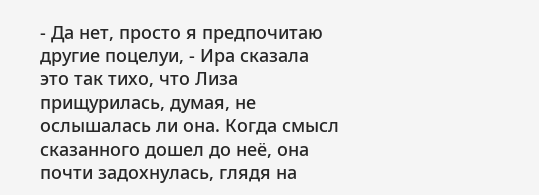- Да нет, просто я предпочитаю другие поцелуи, - Ира сказала это так тихо, что Лиза прищурилась, думая, не ослышалась ли она. Когда смысл сказанного дошел до неё, она почти задохнулась, глядя на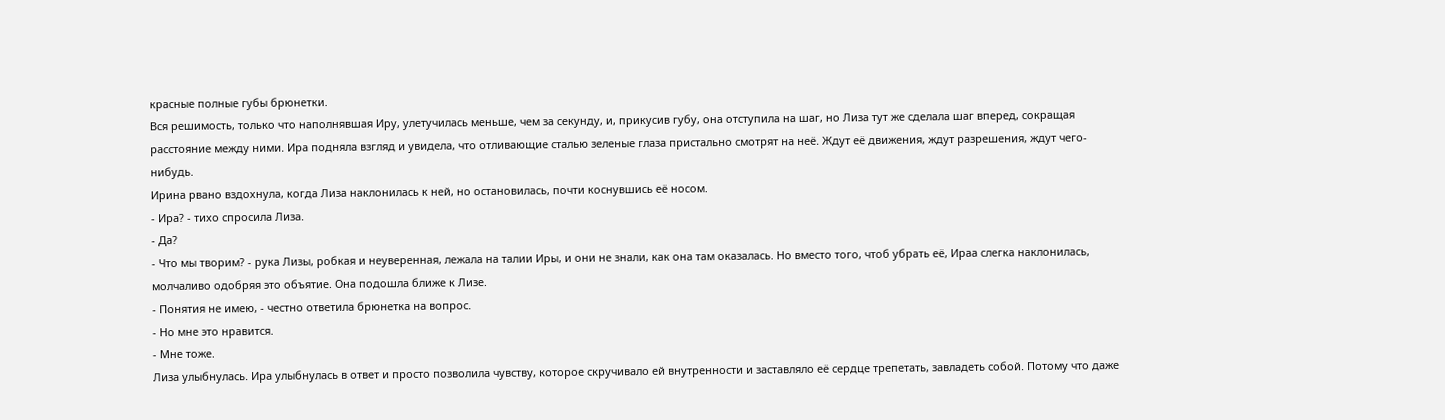красные полные губы брюнетки.
Вся решимость, только что наполнявшая Иру, улетучилась меньше, чем за секунду, и, прикусив губу, она отступила на шаг, но Лиза тут же сделала шаг вперед, сокращая расстояние между ними. Ира подняла взгляд и увидела, что отливающие сталью зеленые глаза пристально смотрят на неё. Ждут её движения, ждут разрешения, ждут чего-нибудь.
Ирина рвано вздохнула, когда Лиза наклонилась к ней, но остановилась, почти коснувшись её носом.
- Ира? - тихо спросила Лиза.
- Да?
- Что мы творим? - рука Лизы, робкая и неуверенная, лежала на талии Иры, и они не знали, как она там оказалась. Но вместо того, чтоб убрать её, Ираа слегка наклонилась, молчаливо одобряя это объятие. Она подошла ближе к Лизе.
- Понятия не имею, - честно ответила брюнетка на вопрос.
- Но мне это нравится.
- Мне тоже.
Лиза улыбнулась. Ира улыбнулась в ответ и просто позволила чувству, которое скручивало ей внутренности и заставляло её сердце трепетать, завладеть собой. Потому что даже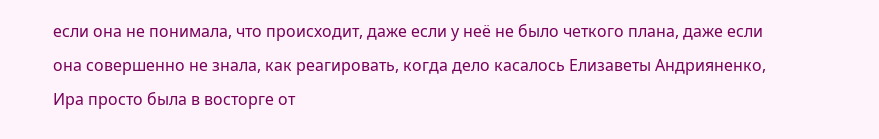если она не понимала, что происходит, даже если у неё не было четкого плана, даже если она совершенно не знала, как реагировать, когда дело касалось Елизаветы Андрияненко, Ира просто была в восторге от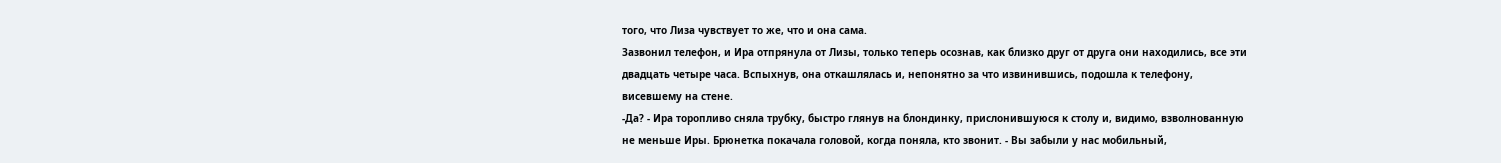того, что Лиза чувствует то же, что и она сама.
Зазвонил телефон, и Ира отпрянула от Лизы, только теперь осознав, как близко друг от друга они находились, все эти двадцать четыре часа. Вспыхнув, она откашлялась и, непонятно за что извинившись, подошла к телефону, висевшему на стене.
-Да? - Ира торопливо сняла трубку, быстро глянув на блондинку, прислонившуюся к столу и, видимо, взволнованную не меньше Иры. Брюнетка покачала головой, когда поняла, кто звонит. - Вы забыли у нас мобильный,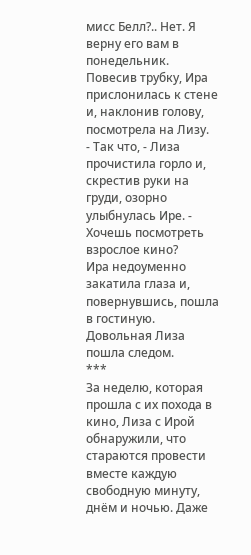мисс Белл?.. Нет. Я верну его вам в понедельник.
Повесив трубку, Ира прислонилась к стене и, наклонив голову, посмотрела на Лизу.
- Так что, - Лиза прочистила горло и, скрестив руки на груди, озорно улыбнулась Ире. - Хочешь посмотреть взрослое кино?
Ира недоуменно закатила глаза и, повернувшись, пошла в гостиную. Довольная Лиза пошла следом.
***
За неделю, которая прошла с их похода в кино, Лиза с Ирой обнаружили, что стараются провести вместе каждую свободную минуту, днём и ночью. Даже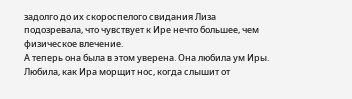задолго до их скороспелого свидания Лиза подозревала, что чувствует к Ире нечто большее, чем физическое влечение.
А теперь она была в этом уверена. Она любила ум Иры. Любила, как Ира морщит нос, когда слышит от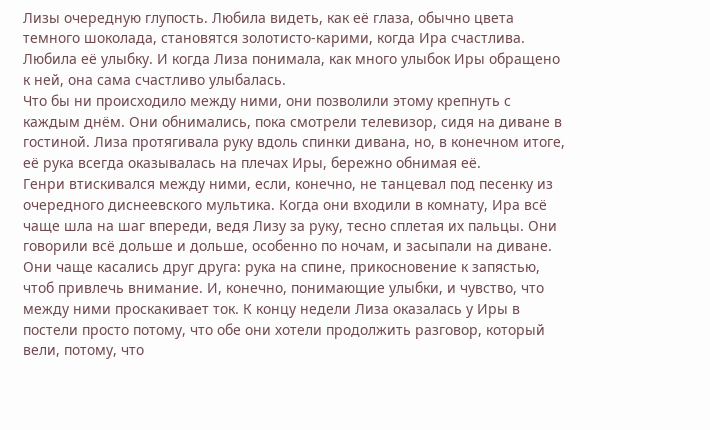Лизы очередную глупость. Любила видеть, как её глаза, обычно цвета темного шоколада, становятся золотисто-карими, когда Ира счастлива. Любила её улыбку. И когда Лиза понимала, как много улыбок Иры обращено к ней, она сама счастливо улыбалась.
Что бы ни происходило между ними, они позволили этому крепнуть с каждым днём. Они обнимались, пока смотрели телевизор, сидя на диване в гостиной. Лиза протягивала руку вдоль спинки дивана, но, в конечном итоге, её рука всегда оказывалась на плечах Иры, бережно обнимая её.
Генри втискивался между ними, если, конечно, не танцевал под песенку из очередного диснеевского мультика. Когда они входили в комнату, Ира всё чаще шла на шаг впереди, ведя Лизу за руку, тесно сплетая их пальцы. Они говорили всё дольше и дольше, особенно по ночам, и засыпали на диване.
Они чаще касались друг друга: рука на спине, прикосновение к запястью, чтоб привлечь внимание. И, конечно, понимающие улыбки, и чувство, что между ними проскакивает ток. К концу недели Лиза оказалась у Иры в постели просто потому, что обе они хотели продолжить разговор, который вели, потому, что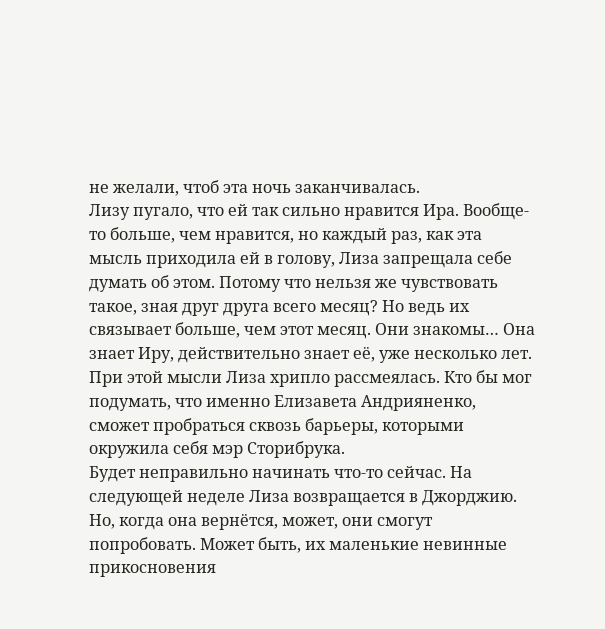не желали, чтоб эта ночь заканчивалась.
Лизу пугало, что ей так сильно нравится Ира. Вообще-то больше, чем нравится, но каждый раз, как эта мысль приходила ей в голову, Лиза запрещала себе думать об этом. Потому что нельзя же чувствовать такое, зная друг друга всего месяц? Но ведь их связывает больше, чем этот месяц. Они знакомы… Она знает Иру, действительно знает её, уже несколько лет. При этой мысли Лиза хрипло рассмеялась. Кто бы мог подумать, что именно Елизавета Андрияненко, сможет пробраться сквозь барьеры, которыми окружила себя мэр Сторибрука.
Будет неправильно начинать что-то сейчас. На следующей неделе Лиза возвращается в Джорджию. Но, когда она вернётся, может, они смогут попробовать. Может быть, их маленькие невинные прикосновения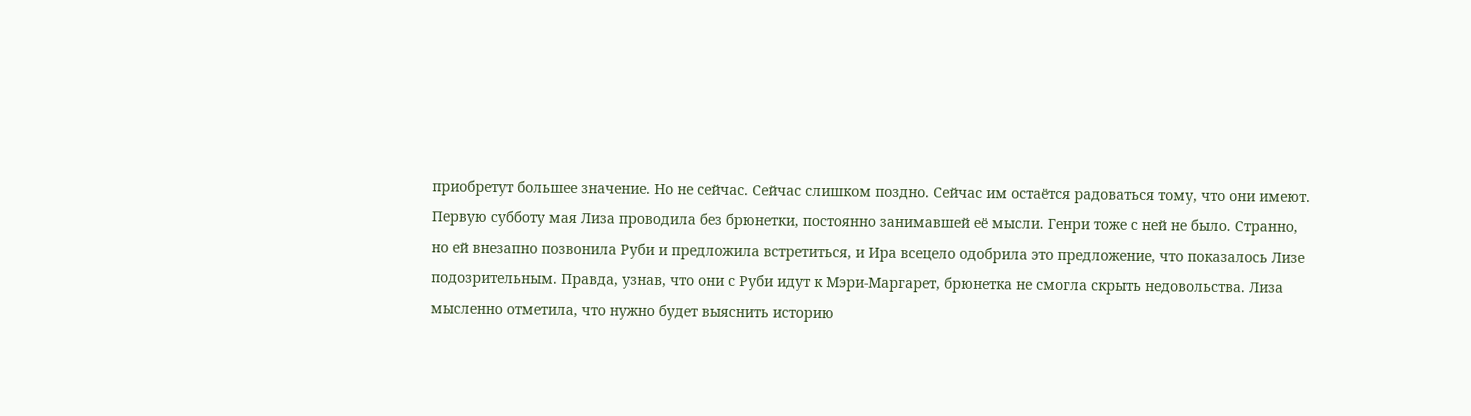приобретут большее значение. Но не сейчас. Сейчас слишком поздно. Сейчас им остаётся радоваться тому, что они имеют.
Первую субботу мая Лиза проводила без брюнетки, постоянно занимавшей её мысли. Генри тоже с ней не было. Странно, но ей внезапно позвонила Руби и предложила встретиться, и Ира всецело одобрила это предложение, что показалось Лизе подозрительным. Правда, узнав, что они с Руби идут к Мэри-Маргарет, брюнетка не смогла скрыть недовольства. Лиза мысленно отметила, что нужно будет выяснить историю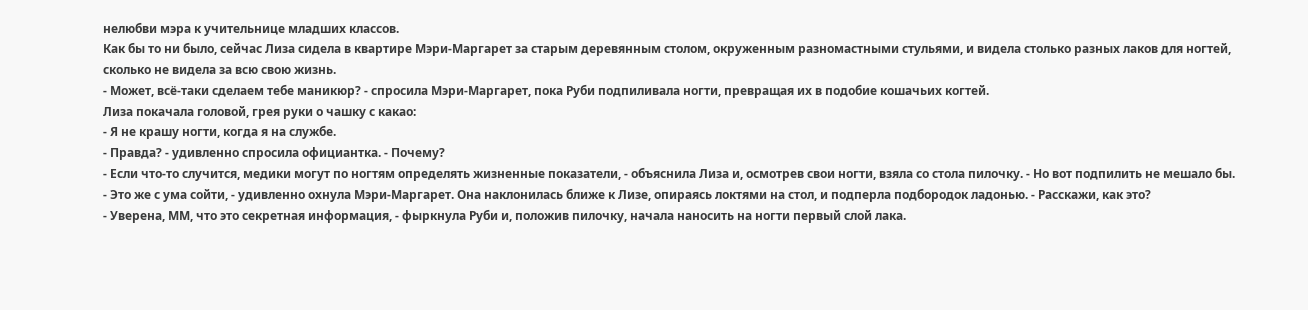нелюбви мэра к учительнице младших классов.
Как бы то ни было, сейчас Лиза сидела в квартире Мэри-Маргарет за старым деревянным столом, окруженным разномастными стульями, и видела столько разных лаков для ногтей, сколько не видела за всю свою жизнь.
- Может, всё-таки сделаем тебе маникюр? - спросила Мэри-Маргарет, пока Руби подпиливала ногти, превращая их в подобие кошачьих когтей.
Лиза покачала головой, грея руки о чашку с какао:
- Я не крашу ногти, когда я на службе.
- Правда? - удивленно спросила официантка. - Почему?
- Если что-то случится, медики могут по ногтям определять жизненные показатели, - объяснила Лиза и, осмотрев свои ногти, взяла со стола пилочку. - Но вот подпилить не мешало бы.
- Это же с ума сойти, - удивленно охнула Мэри-Маргарет. Она наклонилась ближе к Лизе, опираясь локтями на стол, и подперла подбородок ладонью. - Расскажи, как это?
- Уверена, ММ, что это секретная информация, - фыркнула Руби и, положив пилочку, начала наносить на ногти первый слой лака.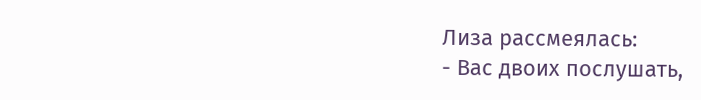Лиза рассмеялась:
- Вас двоих послушать,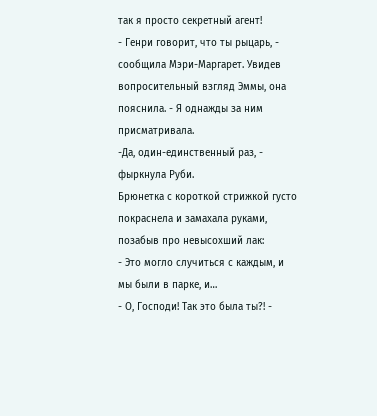так я просто секретный агент!
- Генри говорит, что ты рыцарь, - сообщила Мэри-Маргарет. Увидев вопросительный взгляд Эммы, она пояснила. - Я однажды за ним присматривала.
-Да, один-единственный раз, - фыркнула Руби.
Брюнетка с короткой стрижкой густо покраснела и замахала руками, позабыв про невысохший лак:
- Это могло случиться с каждым, и мы были в парке, и…
- О, Господи! Так это была ты?! -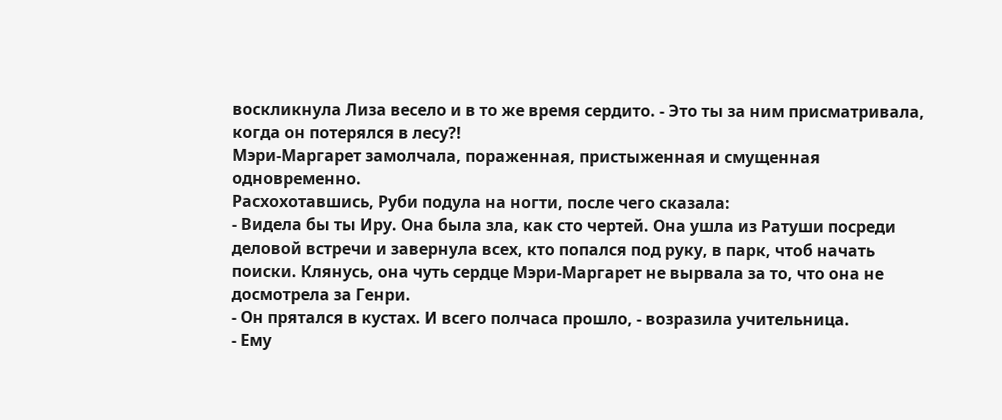воскликнула Лиза весело и в то же время сердито. - Это ты за ним присматривала, когда он потерялся в лесу?!
Мэри-Маргарет замолчала, пораженная, пристыженная и смущенная одновременно.
Расхохотавшись, Руби подула на ногти, после чего сказала:
- Видела бы ты Иру. Она была зла, как сто чертей. Она ушла из Ратуши посреди деловой встречи и завернула всех, кто попался под руку, в парк, чтоб начать поиски. Клянусь, она чуть сердце Мэри-Маргарет не вырвала за то, что она не досмотрела за Генри.
- Он прятался в кустах. И всего полчаса прошло, - возразила учительница.
- Ему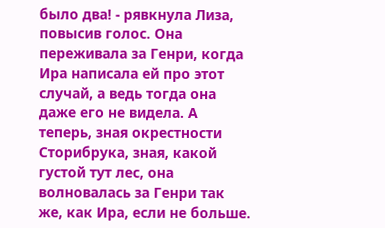было два! - рявкнула Лиза, повысив голос. Она переживала за Генри, когда Ира написала ей про этот случай, а ведь тогда она даже его не видела. А теперь, зная окрестности Сторибрука, зная, какой густой тут лес, она волновалась за Генри так же, как Ира, если не больше.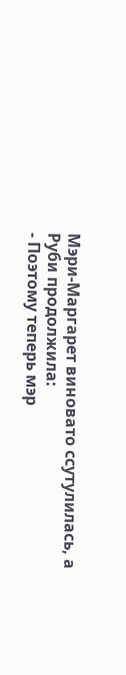Мэри-Маргарет виновато ссутулилась, а Руби продолжила:
- Поэтому теперь мэр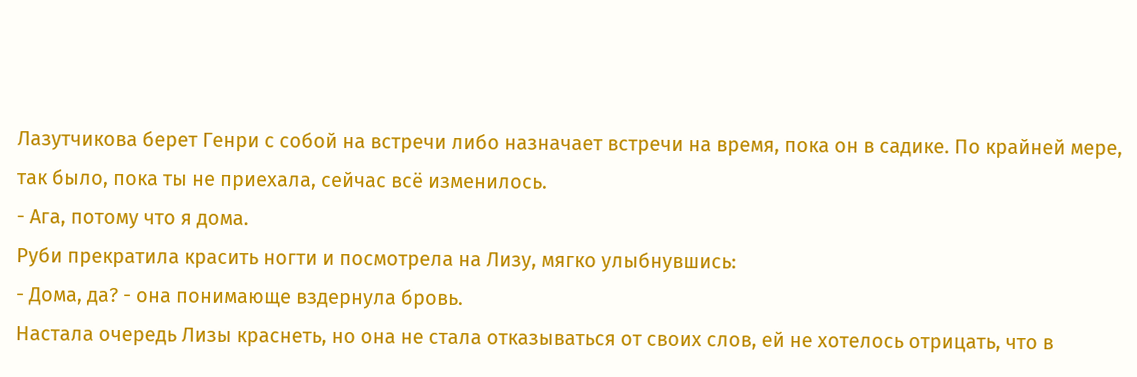Лазутчикова берет Генри с собой на встречи либо назначает встречи на время, пока он в садике. По крайней мере, так было, пока ты не приехала, сейчас всё изменилось.
- Ага, потому что я дома.
Руби прекратила красить ногти и посмотрела на Лизу, мягко улыбнувшись:
- Дома, да? - она понимающе вздернула бровь.
Настала очередь Лизы краснеть, но она не стала отказываться от своих слов, ей не хотелось отрицать, что в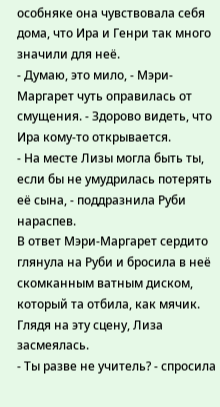особняке она чувствовала себя дома, что Ира и Генри так много значили для неё.
- Думаю, это мило, - Мэри-Маргарет чуть оправилась от смущения. - Здорово видеть, что Ира кому-то открывается.
- На месте Лизы могла быть ты, если бы не умудрилась потерять её сына, - поддразнила Руби нараспев.
В ответ Мэри-Маргарет сердито глянула на Руби и бросила в неё скомканным ватным диском, который та отбила, как мячик. Глядя на эту сцену, Лиза засмеялась.
- Ты разве не учитель? - спросила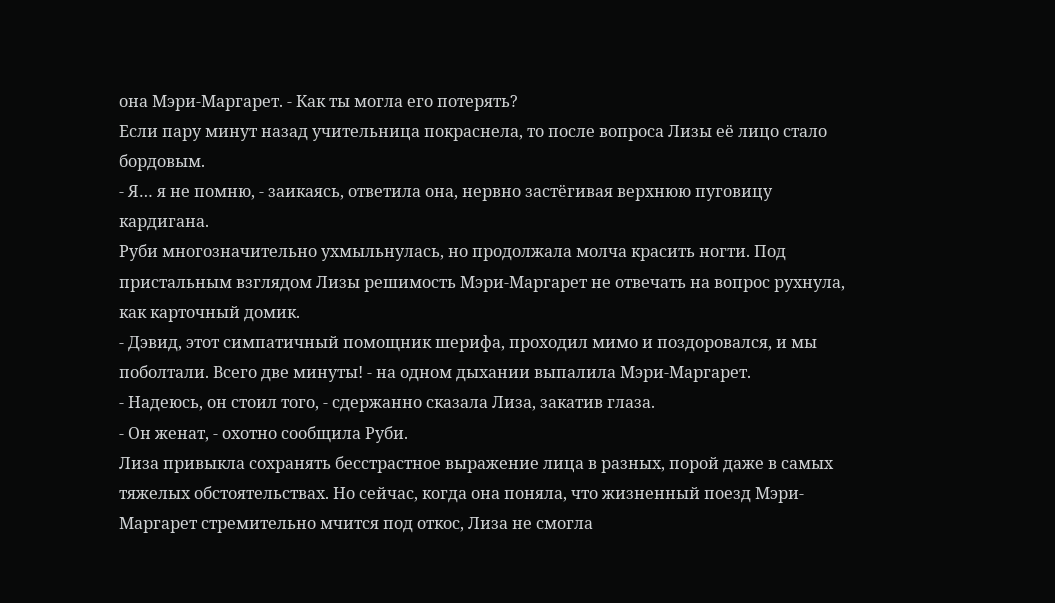она Мэри-Маргарет. - Как ты могла его потерять?
Если пару минут назад учительница покраснела, то после вопроса Лизы её лицо стало бордовым.
- Я… я не помню, - заикаясь, ответила она, нервно застёгивая верхнюю пуговицу кардигана.
Руби многозначительно ухмыльнулась, но продолжала молча красить ногти. Под пристальным взглядом Лизы решимость Мэри-Маргарет не отвечать на вопрос рухнула, как карточный домик.
- Дэвид, этот симпатичный помощник шерифа, проходил мимо и поздоровался, и мы поболтали. Всего две минуты! - на одном дыхании выпалила Мэри-Маргарет.
- Надеюсь, он стоил того, - сдержанно сказала Лиза, закатив глаза.
- Он женат, - охотно сообщила Руби.
Лиза привыкла сохранять бесстрастное выражение лица в разных, порой даже в самых тяжелых обстоятельствах. Но сейчас, когда она поняла, что жизненный поезд Мэри-Маргарет стремительно мчится под откос, Лиза не смогла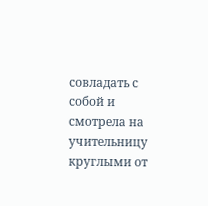совладать с собой и смотрела на учительницу круглыми от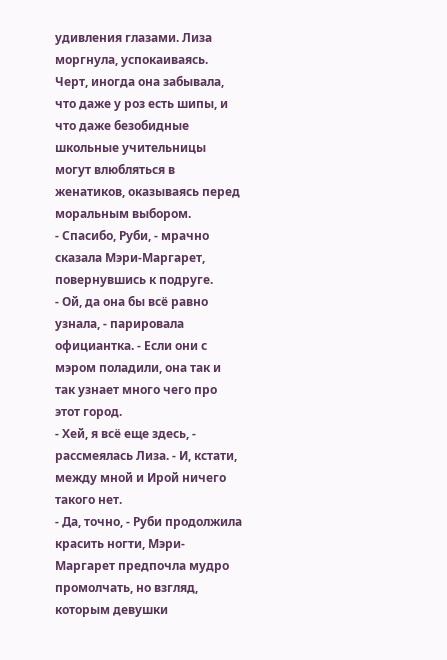удивления глазами. Лиза моргнула, успокаиваясь. Черт, иногда она забывала, что даже у роз есть шипы, и что даже безобидные школьные учительницы могут влюбляться в женатиков, оказываясь перед моральным выбором.
- Спасибо, Руби, - мрачно сказала Мэри-Маргарет, повернувшись к подруге.
- Ой, да она бы всё равно узнала, - парировала официантка. - Если они с мэром поладили, она так и так узнает много чего про этот город.
- Хей, я всё еще здесь, - рассмеялась Лиза. - И, кстати, между мной и Ирой ничего такого нет.
- Да, точно, - Руби продолжила красить ногти, Мэри-Маргарет предпочла мудро промолчать, но взгляд, которым девушки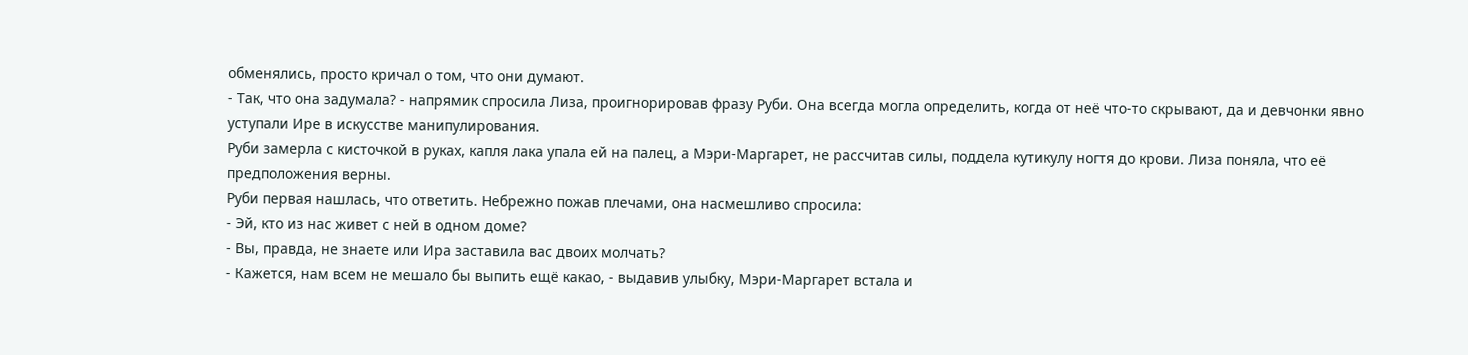обменялись, просто кричал о том, что они думают.
- Так, что она задумала? - напрямик спросила Лиза, проигнорировав фразу Руби. Она всегда могла определить, когда от неё что-то скрывают, да и девчонки явно уступали Ире в искусстве манипулирования.
Руби замерла с кисточкой в руках, капля лака упала ей на палец, а Мэри-Маргарет, не рассчитав силы, поддела кутикулу ногтя до крови. Лиза поняла, что её предположения верны.
Руби первая нашлась, что ответить. Небрежно пожав плечами, она насмешливо спросила:
- Эй, кто из нас живет с ней в одном доме?
- Вы, правда, не знаете или Ира заставила вас двоих молчать?
- Кажется, нам всем не мешало бы выпить ещё какао, - выдавив улыбку, Мэри-Маргарет встала и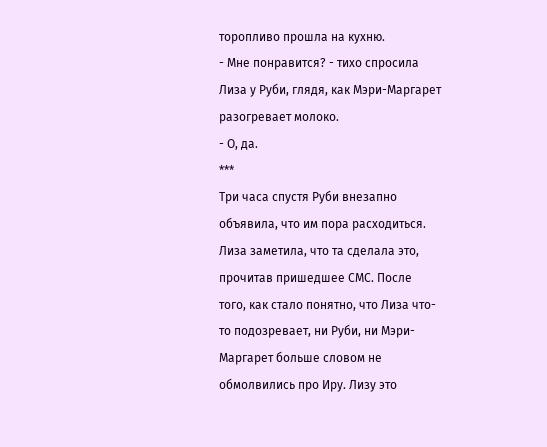торопливо прошла на кухню.
- Мне понравится? - тихо спросила Лиза у Руби, глядя, как Мэри-Маргарет разогревает молоко.
- О, да.
***
Три часа спустя Руби внезапно объявила, что им пора расходиться. Лиза заметила, что та сделала это, прочитав пришедшее СМС. После того, как стало понятно, что Лиза что-то подозревает, ни Руби, ни Мэри-Маргарет больше словом не обмолвились про Иру. Лизу это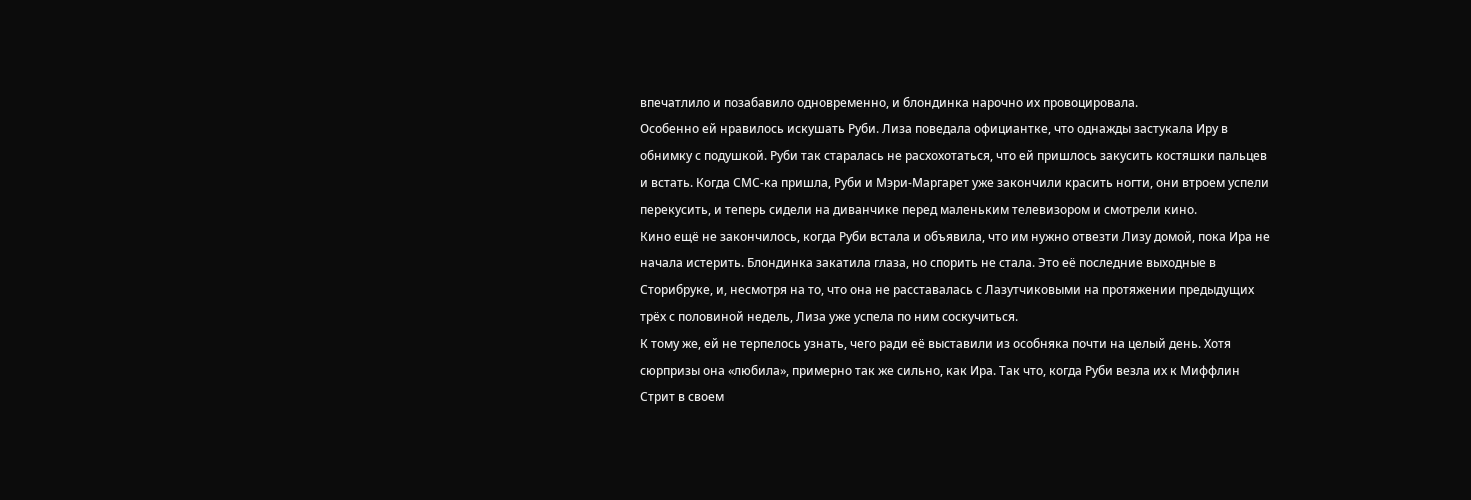впечатлило и позабавило одновременно, и блондинка нарочно их провоцировала.
Особенно ей нравилось искушать Руби. Лиза поведала официантке, что однажды застукала Иру в обнимку с подушкой. Руби так старалась не расхохотаться, что ей пришлось закусить костяшки пальцев и встать. Когда СМС-ка пришла, Руби и Мэри-Маргарет уже закончили красить ногти, они втроем успели перекусить, и теперь сидели на диванчике перед маленьким телевизором и смотрели кино.
Кино ещё не закончилось, когда Руби встала и объявила, что им нужно отвезти Лизу домой, пока Ира не начала истерить. Блондинка закатила глаза, но спорить не стала. Это её последние выходные в Сторибруке, и, несмотря на то, что она не расставалась с Лазутчиковыми на протяжении предыдущих трёх с половиной недель, Лиза уже успела по ним соскучиться.
К тому же, ей не терпелось узнать, чего ради её выставили из особняка почти на целый день. Хотя сюрпризы она «любила», примерно так же сильно, как Ира. Так что, когда Руби везла их к Миффлин Стрит в своем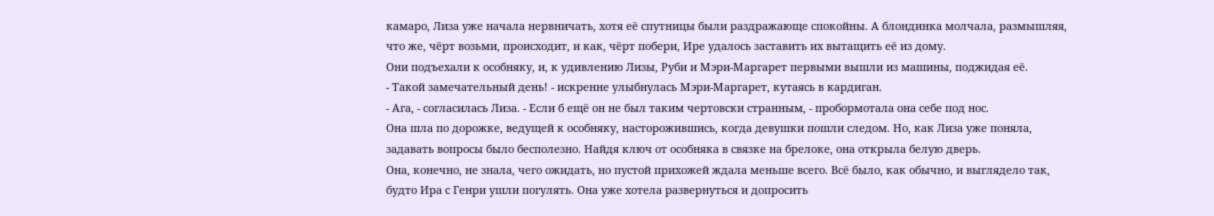камаро, Лиза уже начала нервничать, хотя её спутницы были раздражающе спокойны. А блондинка молчала, размышляя, что же, чёрт возьми, происходит, и как, чёрт побери, Ире удалось заставить их вытащить её из дому.
Они подъехали к особняку, и, к удивлению Лизы, Руби и Мэри-Маргарет первыми вышли из машины, поджидая её.
- Такой замечательный день! - искренне улыбнулась Мэри-Маргарет, кутаясь в кардиган.
- Ага, - согласилась Лиза. - Если б ещё он не был таким чертовски странным, - пробормотала она себе под нос.
Она шла по дорожке, ведущей к особняку, насторожившись, когда девушки пошли следом. Но, как Лиза уже поняла, задавать вопросы было бесполезно. Найдя ключ от особняка в связке на брелоке, она открыла белую дверь.
Она, конечно, не знала, чего ожидать, но пустой прихожей ждала меньше всего. Всё было, как обычно, и выглядело так, будто Ира с Генри ушли погулять. Она уже хотела развернуться и допросить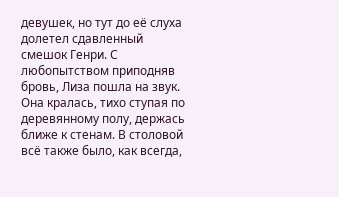девушек, но тут до её слуха долетел сдавленный смешок Генри. С любопытством приподняв бровь, Лиза пошла на звук.
Она кралась, тихо ступая по деревянному полу, держась ближе к стенам. В столовой всё также было, как всегда,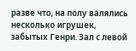разве что, на полу валялись несколько игрушек, забытых Генри. Зал с левой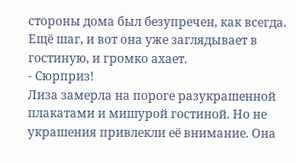стороны дома был безупречен, как всегда. Ещё шаг, и вот она уже заглядывает в гостиную, и громко ахает.
- Сюрприз!
Лиза замерла на пороге разукрашенной плакатами и мишурой гостиной. Но не украшения привлекли её внимание. Она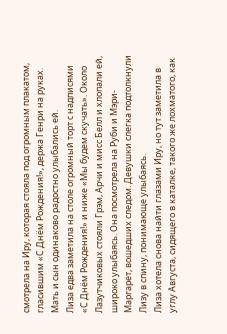смотрела на Иру, которая стояла под огромным плакатом, гласившим «С Днём Рождения!», держа Генри на руках. Мать и сын одинаково радостно улыбались ей.
Лиза едва заметила на столе огромный торт с надписями «С Днём Рождения!» и ниже «Мы будем скучать». Около Лазутчиковых стояли Грэм, Арчи и мисс Белл и хлопали ей, широко улыбаясь. Она посмотрела на Руби и Мэри-Маргарет, вошедших следом. Девушки слегка подтолкнули Лизу в спину, понимающе улыбаясь.
Лиза хотела снова найти глазами Иру, но тут заметила в углу Августа, сидящего в каталке, такого же лохматого, как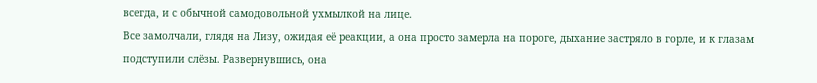всегда, и с обычной самодовольной ухмылкой на лице.
Все замолчали, глядя на Лизу, ожидая её реакции, а она просто замерла на пороге, дыхание застряло в горле, и к глазам подступили слёзы. Развернувшись, она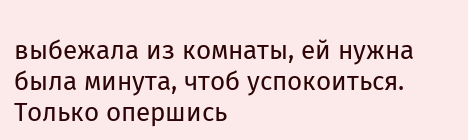выбежала из комнаты, ей нужна была минута, чтоб успокоиться. Только опершись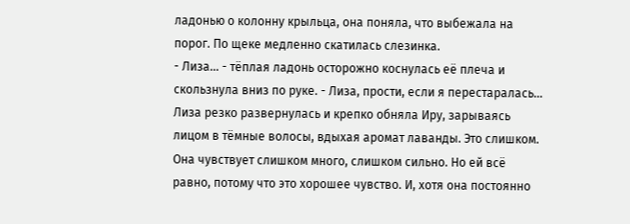ладонью о колонну крыльца, она поняла, что выбежала на порог. По щеке медленно скатилась слезинка.
- Лиза… - тёплая ладонь осторожно коснулась её плеча и скользнула вниз по руке. - Лиза, прости, если я перестаралась…
Лиза резко развернулась и крепко обняла Иру, зарываясь лицом в тёмные волосы, вдыхая аромат лаванды. Это слишком. Она чувствует слишком много, слишком сильно. Но ей всё равно, потому что это хорошее чувство. И, хотя она постоянно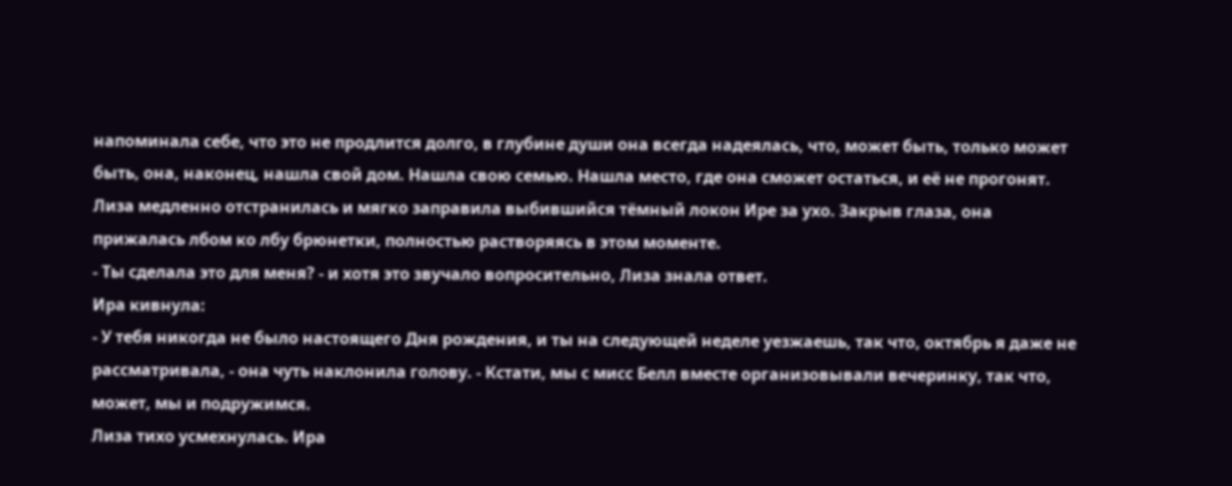напоминала себе, что это не продлится долго, в глубине души она всегда надеялась, что, может быть, только может быть, она, наконец, нашла свой дом. Нашла свою семью. Нашла место, где она сможет остаться, и её не прогонят.
Лиза медленно отстранилась и мягко заправила выбившийся тёмный локон Ире за ухо. Закрыв глаза, она прижалась лбом ко лбу брюнетки, полностью растворяясь в этом моменте.
- Ты сделала это для меня? - и хотя это звучало вопросительно, Лиза знала ответ.
Ира кивнула:
- У тебя никогда не было настоящего Дня рождения, и ты на следующей неделе уезжаешь, так что, октябрь я даже не рассматривала, - она чуть наклонила голову. - Кстати, мы с мисс Белл вместе организовывали вечеринку, так что, может, мы и подружимся.
Лиза тихо усмехнулась. Ира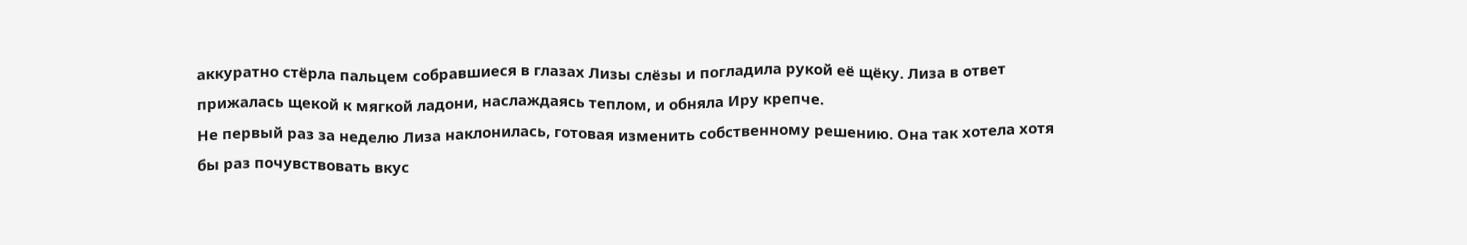аккуратно стёрла пальцем собравшиеся в глазах Лизы слёзы и погладила рукой её щёку. Лиза в ответ прижалась щекой к мягкой ладони, наслаждаясь теплом, и обняла Иру крепче.
Не первый раз за неделю Лиза наклонилась, готовая изменить собственному решению. Она так хотела хотя бы раз почувствовать вкус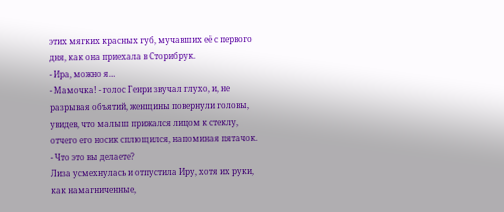этих мягких красных губ, мучавших её с первого дня, как она приехала в Сторибрук.
- Ира, можно я…
- Мамочка! - голос Генри звучал глухо, и, не разрывая объятий, женщины повернули головы, увидев, что малыш прижался лицом к стеклу, отчего его носик сплющился, напоминая пятачок. - Что это вы делаете?
Лиза усмехнулась и отпустила Иру, хотя их руки, как намагниченные,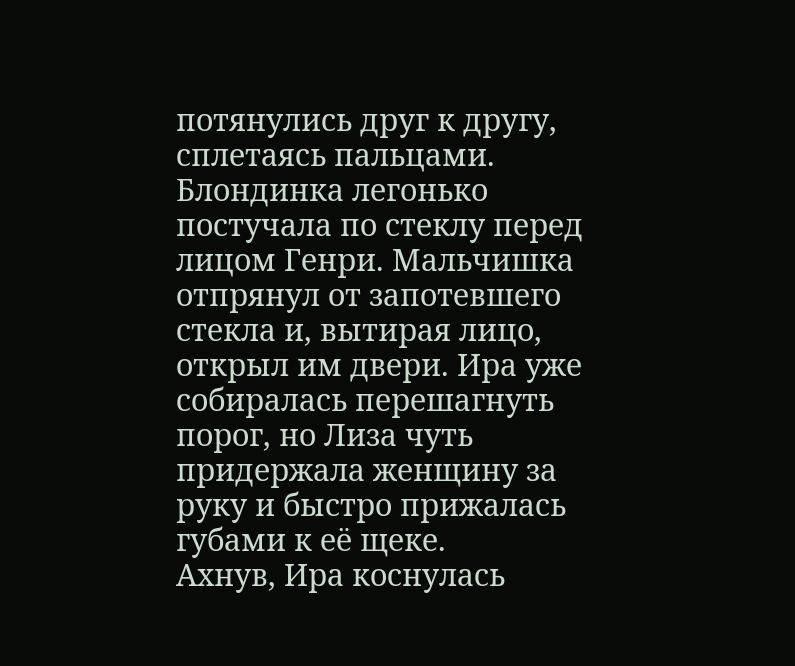потянулись друг к другу, сплетаясь пальцами. Блондинка легонько постучала по стеклу перед лицом Генри. Мальчишка отпрянул от запотевшего стекла и, вытирая лицо, открыл им двери. Ира уже собиралась перешагнуть порог, но Лиза чуть придержала женщину за руку и быстро прижалась губами к её щеке.
Ахнув, Ира коснулась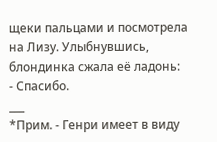щеки пальцами и посмотрела на Лизу. Улыбнувшись, блондинка сжала её ладонь:
- Спасибо.
___
*Прим. - Генри имеет в виду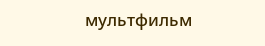мультфильм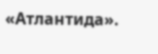«Атлантида».